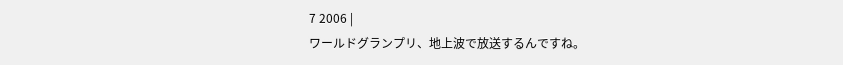7 2006 |
ワールドグランプリ、地上波で放送するんですね。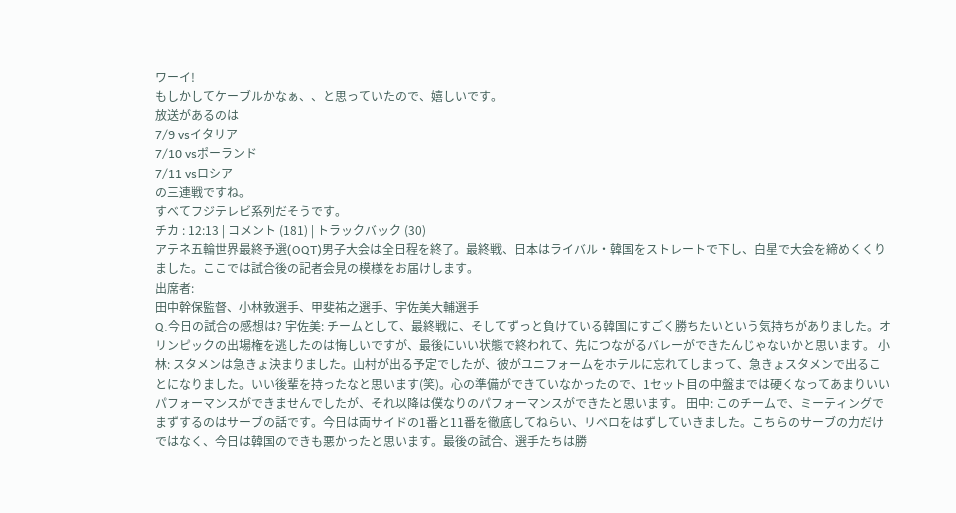ワーイ!
もしかしてケーブルかなぁ、、と思っていたので、嬉しいです。
放送があるのは
7/9 vsイタリア
7/10 vsポーランド
7/11 vsロシア
の三連戦ですね。
すべてフジテレビ系列だそうです。
チカ : 12:13 | コメント (181) | トラックバック (30)
アテネ五輪世界最終予選(OQT)男子大会は全日程を終了。最終戦、日本はライバル・韓国をストレートで下し、白星で大会を締めくくりました。ここでは試合後の記者会見の模様をお届けします。
出席者:
田中幹保監督、小林敦選手、甲斐祐之選手、宇佐美大輔選手
Q.今日の試合の感想は? 宇佐美: チームとして、最終戦に、そしてずっと負けている韓国にすごく勝ちたいという気持ちがありました。オリンピックの出場権を逃したのは悔しいですが、最後にいい状態で終われて、先につながるバレーができたんじゃないかと思います。 小林: スタメンは急きょ決まりました。山村が出る予定でしたが、彼がユニフォームをホテルに忘れてしまって、急きょスタメンで出ることになりました。いい後輩を持ったなと思います(笑)。心の準備ができていなかったので、1セット目の中盤までは硬くなってあまりいいパフォーマンスができませんでしたが、それ以降は僕なりのパフォーマンスができたと思います。 田中: このチームで、ミーティングでまずするのはサーブの話です。今日は両サイドの1番と11番を徹底してねらい、リベロをはずしていきました。こちらのサーブの力だけではなく、今日は韓国のできも悪かったと思います。最後の試合、選手たちは勝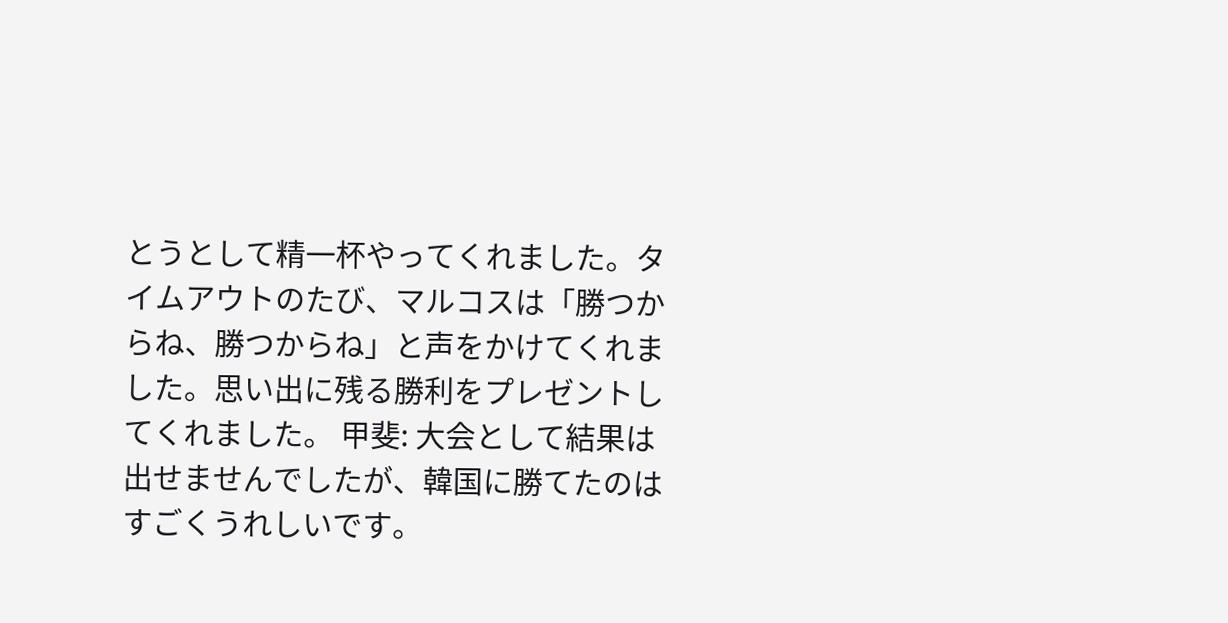とうとして精一杯やってくれました。タイムアウトのたび、マルコスは「勝つからね、勝つからね」と声をかけてくれました。思い出に残る勝利をプレゼントしてくれました。 甲斐: 大会として結果は出せませんでしたが、韓国に勝てたのはすごくうれしいです。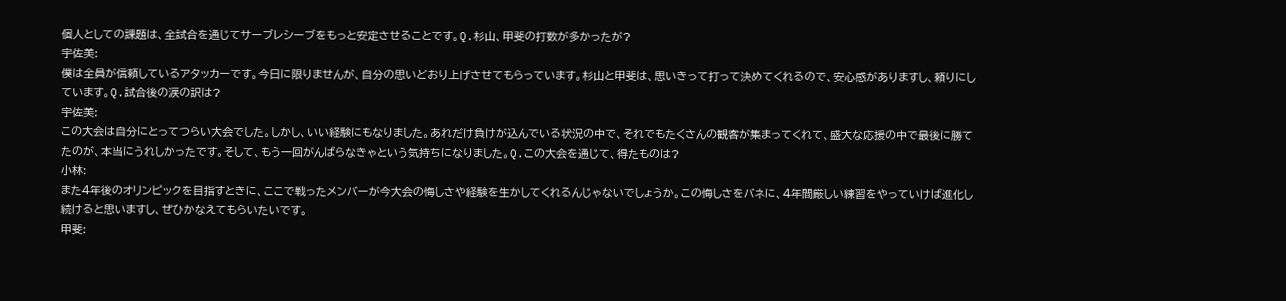個人としての課題は、全試合を通じてサーブレシーブをもっと安定させることです。Q.杉山、甲斐の打数が多かったが?
宇佐美:
僕は全員が信頼しているアタッカーです。今日に限りませんが、自分の思いどおり上げさせてもらっています。杉山と甲斐は、思いきって打って決めてくれるので、安心感がありますし、頼りにしています。Q.試合後の涙の訳は?
宇佐美:
この大会は自分にとってつらい大会でした。しかし、いい経験にもなりました。あれだけ負けが込んでいる状況の中で、それでもたくさんの観客が集まってくれて、盛大な応援の中で最後に勝てたのが、本当にうれしかったです。そして、もう一回がんばらなきゃという気持ちになりました。Q.この大会を通じて、得たものは?
小林:
また4年後のオリンピックを目指すときに、ここで戦ったメンバーが今大会の悔しさや経験を生かしてくれるんじゃないでしょうか。この悔しさをバネに、4年間厳しい練習をやっていけば進化し続けると思いますし、ぜひかなえてもらいたいです。
甲斐: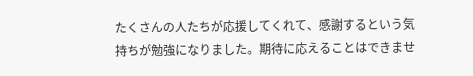たくさんの人たちが応援してくれて、感謝するという気持ちが勉強になりました。期待に応えることはできませ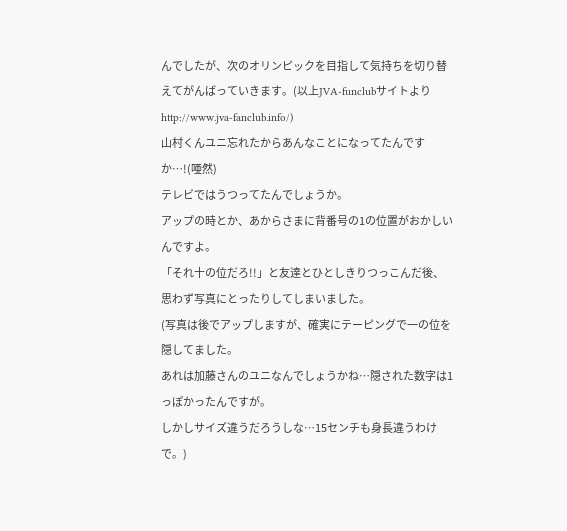んでしたが、次のオリンピックを目指して気持ちを切り替えてがんばっていきます。(以上JVA-funclubサイトよりhttp://www.jva-fanclub.info/)
山村くんユニ忘れたからあんなことになってたんですか…!(唖然)
テレビではうつってたんでしょうか。
アップの時とか、あからさまに背番号の1の位置がおかしいんですよ。
「それ十の位だろ!!」と友達とひとしきりつっこんだ後、思わず写真にとったりしてしまいました。
(写真は後でアップしますが、確実にテーピングで一の位を隠してました。
あれは加藤さんのユニなんでしょうかね…隠された数字は1っぽかったんですが。
しかしサイズ違うだろうしな…15センチも身長違うわけで。)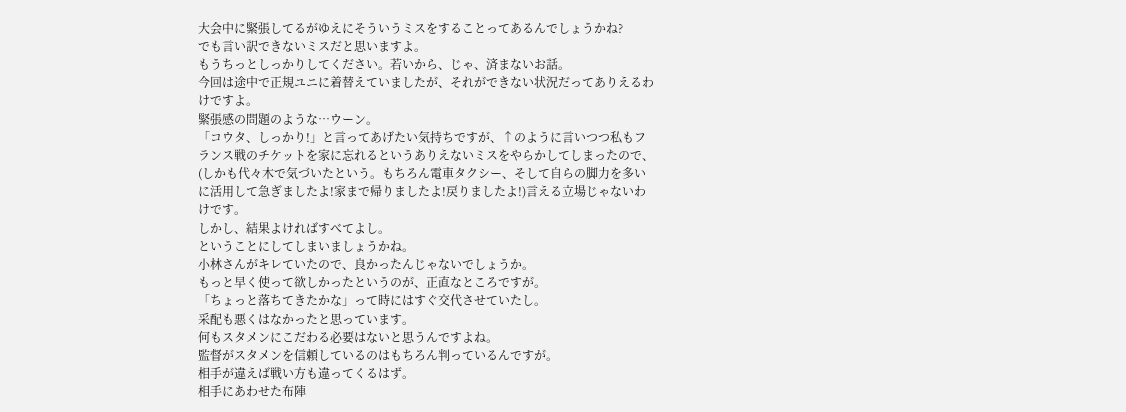大会中に緊張してるがゆえにそういうミスをすることってあるんでしょうかね?
でも言い訳できないミスだと思いますよ。
もうちっとしっかりしてください。若いから、じゃ、済まないお話。
今回は途中で正規ユニに着替えていましたが、それができない状況だってありえるわけですよ。
緊張感の問題のような…ウーン。
「コウタ、しっかり!」と言ってあげたい気持ちですが、↑のように言いつつ私もフランス戦のチケットを家に忘れるというありえないミスをやらかしてしまったので、(しかも代々木で気づいたという。もちろん電車タクシー、そして自らの脚力を多いに活用して急ぎましたよ!家まで帰りましたよ!戻りましたよ!)言える立場じゃないわけです。
しかし、結果よければすべてよし。
ということにしてしまいましょうかね。
小林さんがキレていたので、良かったんじゃないでしょうか。
もっと早く使って欲しかったというのが、正直なところですが。
「ちょっと落ちてきたかな」って時にはすぐ交代させていたし。
采配も悪くはなかったと思っています。
何もスタメンにこだわる必要はないと思うんですよね。
監督がスタメンを信頼しているのはもちろん判っているんですが。
相手が違えば戦い方も違ってくるはず。
相手にあわせた布陣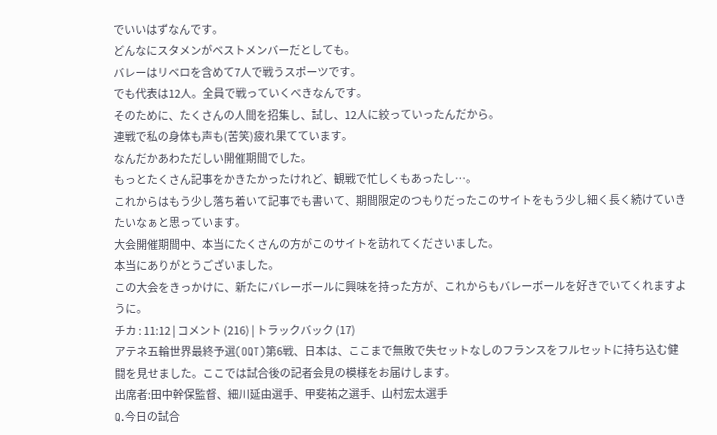でいいはずなんです。
どんなにスタメンがベストメンバーだとしても。
バレーはリベロを含めて7人で戦うスポーツです。
でも代表は12人。全員で戦っていくべきなんです。
そのために、たくさんの人間を招集し、試し、12人に絞っていったんだから。
連戦で私の身体も声も(苦笑)疲れ果てています。
なんだかあわただしい開催期間でした。
もっとたくさん記事をかきたかったけれど、観戦で忙しくもあったし…。
これからはもう少し落ち着いて記事でも書いて、期間限定のつもりだったこのサイトをもう少し細く長く続けていきたいなぁと思っています。
大会開催期間中、本当にたくさんの方がこのサイトを訪れてくださいました。
本当にありがとうございました。
この大会をきっかけに、新たにバレーボールに興味を持った方が、これからもバレーボールを好きでいてくれますように。
チカ : 11:12 | コメント (216) | トラックバック (17)
アテネ五輪世界最終予選(OQT)第6戦、日本は、ここまで無敗で失セットなしのフランスをフルセットに持ち込む健闘を見せました。ここでは試合後の記者会見の模様をお届けします。
出席者:田中幹保監督、細川延由選手、甲斐祐之選手、山村宏太選手
Q.今日の試合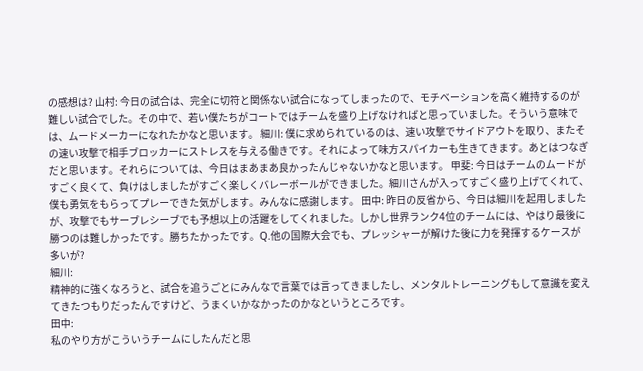の感想は? 山村: 今日の試合は、完全に切符と関係ない試合になってしまったので、モチベーションを高く維持するのが難しい試合でした。その中で、若い僕たちがコートではチームを盛り上げなければと思っていました。そういう意味では、ムードメーカーになれたかなと思います。 細川: 僕に求められているのは、速い攻撃でサイドアウトを取り、またその速い攻撃で相手ブロッカーにストレスを与える働きです。それによって味方スパイカーも生きてきます。あとはつなぎだと思います。それらについては、今日はまあまあ良かったんじゃないかなと思います。 甲斐: 今日はチームのムードがすごく良くて、負けはしましたがすごく楽しくバレーボールができました。細川さんが入ってすごく盛り上げてくれて、僕も勇気をもらってプレーできた気がします。みんなに感謝します。 田中: 昨日の反省から、今日は細川を起用しましたが、攻撃でもサーブレシーブでも予想以上の活躍をしてくれました。しかし世界ランク4位のチームには、やはり最後に勝つのは難しかったです。勝ちたかったです。Q.他の国際大会でも、プレッシャーが解けた後に力を発揮するケースが多いが?
細川:
精神的に強くなろうと、試合を追うごとにみんなで言葉では言ってきましたし、メンタルトレーニングもして意識を変えてきたつもりだったんですけど、うまくいかなかったのかなというところです。
田中:
私のやり方がこういうチームにしたんだと思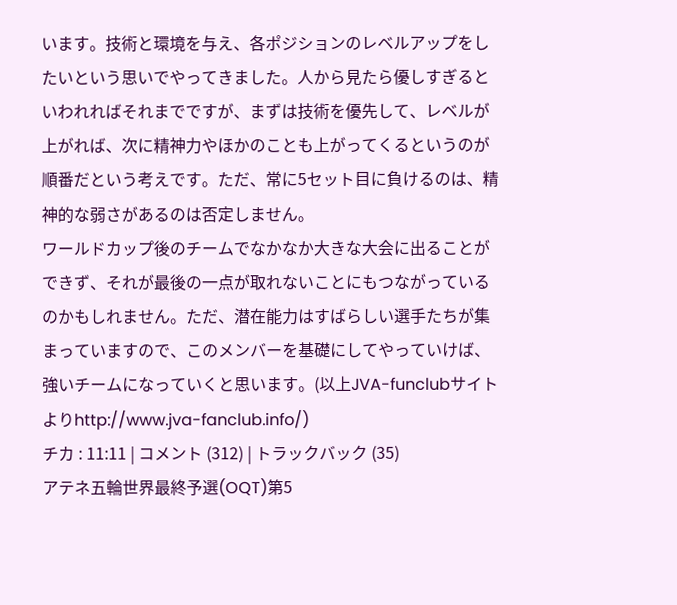います。技術と環境を与え、各ポジションのレベルアップをしたいという思いでやってきました。人から見たら優しすぎるといわれればそれまでですが、まずは技術を優先して、レベルが上がれば、次に精神力やほかのことも上がってくるというのが順番だという考えです。ただ、常に5セット目に負けるのは、精神的な弱さがあるのは否定しません。
ワールドカップ後のチームでなかなか大きな大会に出ることができず、それが最後の一点が取れないことにもつながっているのかもしれません。ただ、潜在能力はすばらしい選手たちが集まっていますので、このメンバーを基礎にしてやっていけば、強いチームになっていくと思います。(以上JVA-funclubサイトよりhttp://www.jva-fanclub.info/)
チカ : 11:11 | コメント (312) | トラックバック (35)
アテネ五輪世界最終予選(OQT)第5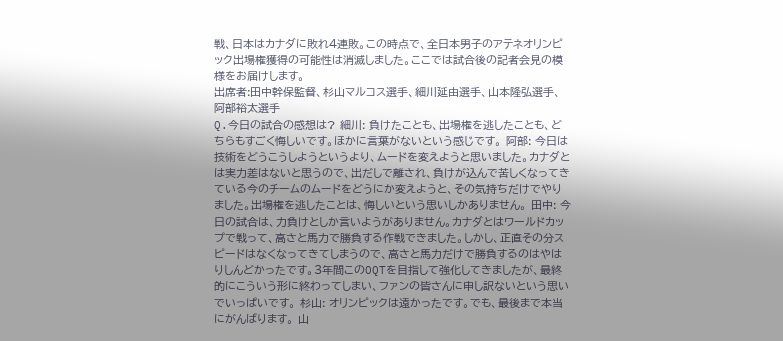戦、日本はカナダに敗れ4連敗。この時点で、全日本男子のアテネオリンピック出場権獲得の可能性は消滅しました。ここでは試合後の記者会見の模様をお届けします。
出席者:田中幹保監督、杉山マルコス選手、細川延由選手、山本隆弘選手、阿部裕太選手
Q.今日の試合の感想は? 細川: 負けたことも、出場権を逃したことも、どちらもすごく悔しいです。ほかに言葉がないという感じです。 阿部: 今日は技術をどうこうしようというより、ムードを変えようと思いました。カナダとは実力差はないと思うので、出だしで離され、負けが込んで苦しくなってきている今のチームのムードをどうにか変えようと、その気持ちだけでやりました。出場権を逃したことは、悔しいという思いしかありません。 田中: 今日の試合は、力負けとしか言いようがありません。カナダとはワールドカップで戦って、高さと馬力で勝負する作戦できました。しかし、正直その分スピードはなくなってきてしまうので、高さと馬力だけで勝負するのはやはりしんどかったです。3年間このOQTを目指して強化してきましたが、最終的にこういう形に終わってしまい、ファンの皆さんに申し訳ないという思いでいっぱいです。 杉山: オリンピックは遠かったです。でも、最後まで本当にがんばります。 山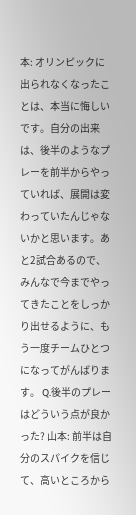本: オリンピックに出られなくなったことは、本当に悔しいです。自分の出来は、後半のようなプレーを前半からやっていれば、展開は変わっていたんじゃないかと思います。あと2試合あるので、みんなで今までやってきたことをしっかり出せるように、もう一度チームひとつになってがんばります。 Q.後半のプレーはどういう点が良かった? 山本: 前半は自分のスパイクを信じて、高いところから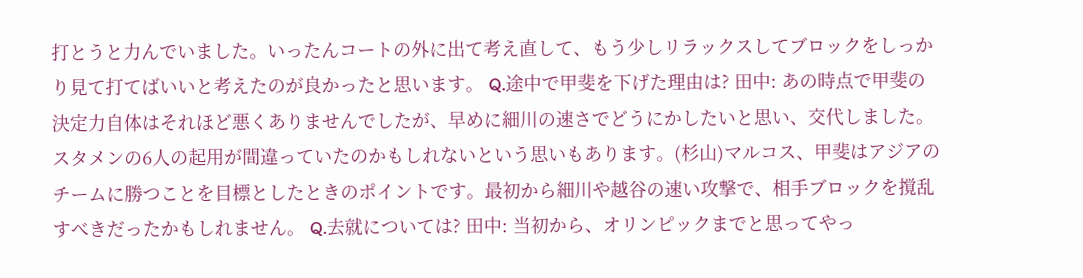打とうと力んでいました。いったんコートの外に出て考え直して、もう少しリラックスしてブロックをしっかり見て打てばいいと考えたのが良かったと思います。 Q.途中で甲斐を下げた理由は? 田中: あの時点で甲斐の決定力自体はそれほど悪くありませんでしたが、早めに細川の速さでどうにかしたいと思い、交代しました。スタメンの6人の起用が間違っていたのかもしれないという思いもあります。(杉山)マルコス、甲斐はアジアのチームに勝つことを目標としたときのポイントです。最初から細川や越谷の速い攻撃で、相手ブロックを撹乱すべきだったかもしれません。 Q.去就については? 田中: 当初から、オリンピックまでと思ってやっ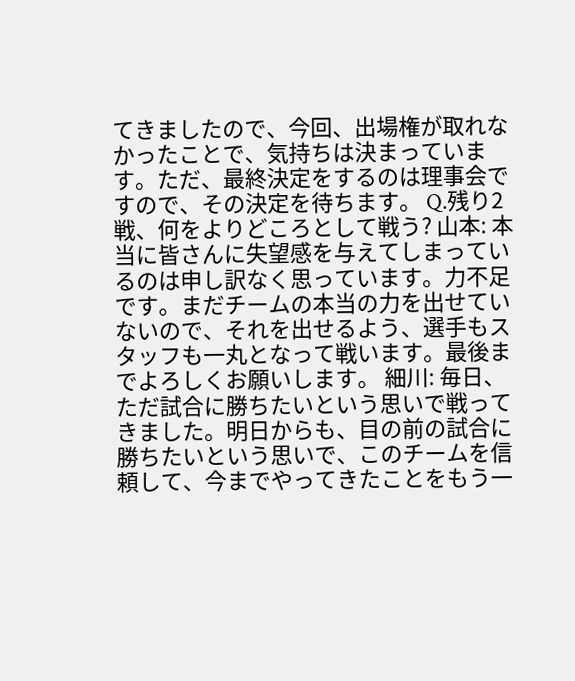てきましたので、今回、出場権が取れなかったことで、気持ちは決まっています。ただ、最終決定をするのは理事会ですので、その決定を待ちます。 Q.残り2戦、何をよりどころとして戦う? 山本: 本当に皆さんに失望感を与えてしまっているのは申し訳なく思っています。力不足です。まだチームの本当の力を出せていないので、それを出せるよう、選手もスタッフも一丸となって戦います。最後までよろしくお願いします。 細川: 毎日、ただ試合に勝ちたいという思いで戦ってきました。明日からも、目の前の試合に勝ちたいという思いで、このチームを信頼して、今までやってきたことをもう一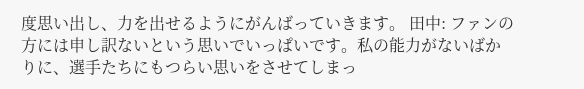度思い出し、力を出せるようにがんばっていきます。 田中: ファンの方には申し訳ないという思いでいっぱいです。私の能力がないばかりに、選手たちにもつらい思いをさせてしまっ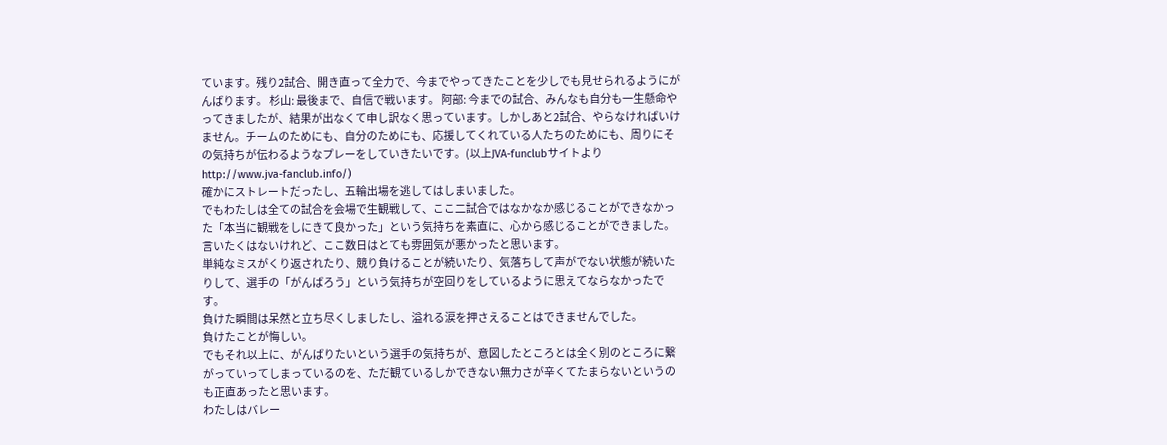ています。残り2試合、開き直って全力で、今までやってきたことを少しでも見せられるようにがんばります。 杉山: 最後まで、自信で戦います。 阿部: 今までの試合、みんなも自分も一生懸命やってきましたが、結果が出なくて申し訳なく思っています。しかしあと2試合、やらなければいけません。チームのためにも、自分のためにも、応援してくれている人たちのためにも、周りにその気持ちが伝わるようなプレーをしていきたいです。(以上JVA-funclubサイトよりhttp://www.jva-fanclub.info/)
確かにストレートだったし、五輪出場を逃してはしまいました。
でもわたしは全ての試合を会場で生観戦して、ここ二試合ではなかなか感じることができなかった「本当に観戦をしにきて良かった」という気持ちを素直に、心から感じることができました。
言いたくはないけれど、ここ数日はとても雰囲気が悪かったと思います。
単純なミスがくり返されたり、競り負けることが続いたり、気落ちして声がでない状態が続いたりして、選手の「がんばろう」という気持ちが空回りをしているように思えてならなかったです。
負けた瞬間は呆然と立ち尽くしましたし、溢れる涙を押さえることはできませんでした。
負けたことが悔しい。
でもそれ以上に、がんばりたいという選手の気持ちが、意図したところとは全く別のところに繋がっていってしまっているのを、ただ観ているしかできない無力さが辛くてたまらないというのも正直あったと思います。
わたしはバレー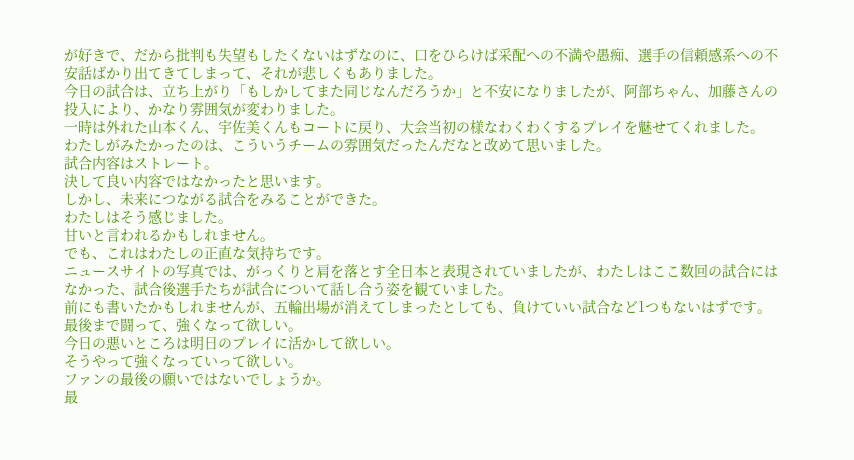が好きで、だから批判も失望もしたくないはずなのに、口をひらけば采配への不満や愚痴、選手の信頼感系への不安話ばかり出てきてしまって、それが悲しくもありました。
今日の試合は、立ち上がり「もしかしてまた同じなんだろうか」と不安になりましたが、阿部ちゃん、加藤さんの投入により、かなり雰囲気が変わりました。
一時は外れた山本くん、宇佐美くんもコートに戻り、大会当初の様なわくわくするプレイを魅せてくれました。
わたしがみたかったのは、こういうチームの雰囲気だったんだなと改めて思いました。
試合内容はストレート。
決して良い内容ではなかったと思います。
しかし、未来につながる試合をみることができた。
わたしはそう感じました。
甘いと言われるかもしれません。
でも、これはわたしの正直な気持ちです。
ニュースサイトの写真では、がっくりと肩を落とす全日本と表現されていましたが、わたしはここ数回の試合にはなかった、試合後選手たちが試合について話し合う姿を観ていました。
前にも書いたかもしれませんが、五輪出場が消えてしまったとしても、負けていい試合など1つもないはずです。
最後まで闘って、強くなって欲しい。
今日の悪いところは明日のプレイに活かして欲しい。
そうやって強くなっていって欲しい。
ファンの最後の願いではないでしょうか。
最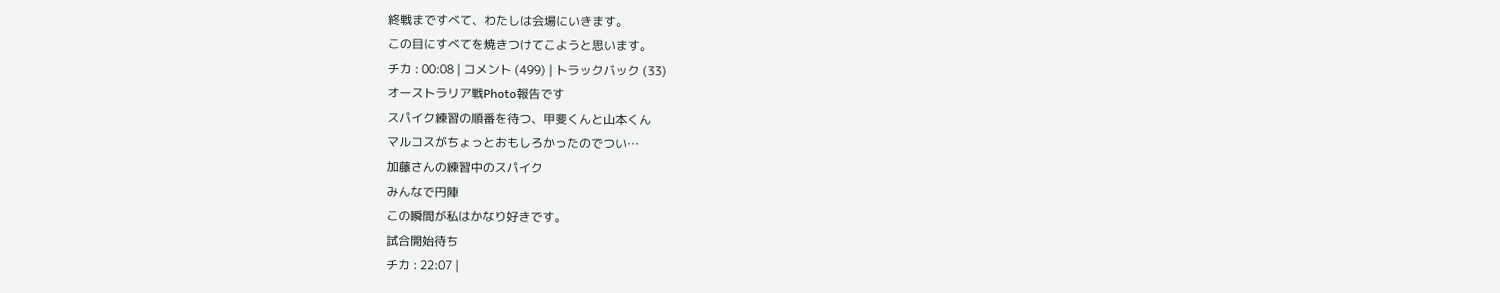終戦まですべて、わたしは会場にいきます。
この目にすべてを焼きつけてこようと思います。
チカ : 00:08 | コメント (499) | トラックバック (33)
オーストラリア戦Photo報告です
スパイク練習の順番を待つ、甲斐くんと山本くん
マルコスがちょっとおもしろかったのでつい…
加藤さんの練習中のスパイク
みんなで円陣
この瞬間が私はかなり好きです。
試合開始待ち
チカ : 22:07 |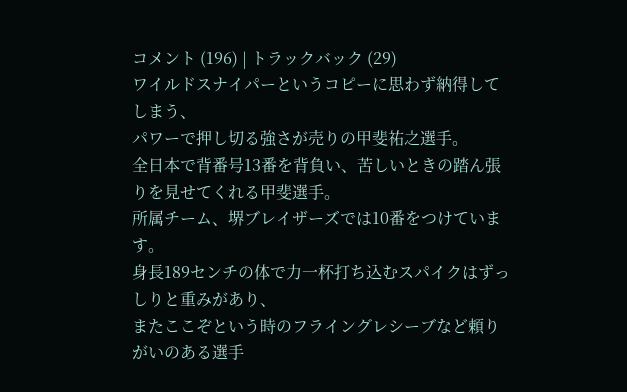コメント (196) | トラックバック (29)
ワイルドスナイパーというコピーに思わず納得してしまう、
パワーで押し切る強さが売りの甲斐祐之選手。
全日本で背番号13番を背負い、苦しいときの踏ん張りを見せてくれる甲斐選手。
所属チーム、堺ブレイザーズでは10番をつけています。
身長189センチの体で力一杯打ち込むスパイクはずっしりと重みがあり、
またここぞという時のフライングレシーブなど頼りがいのある選手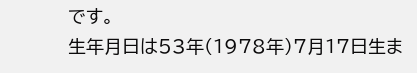です。
生年月日は53年(1978年)7月17日生ま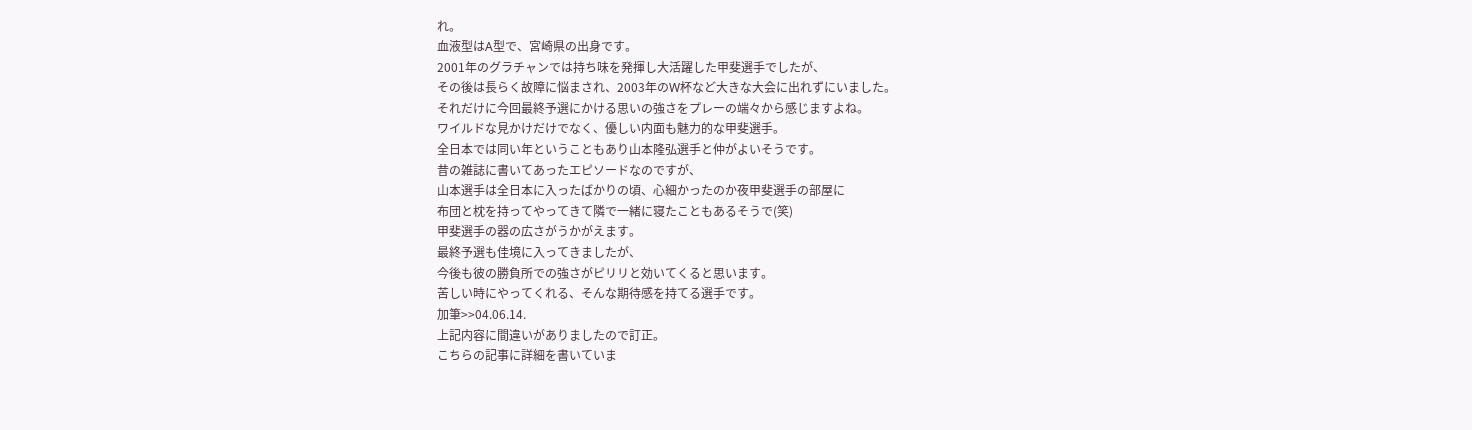れ。
血液型はA型で、宮崎県の出身です。
2001年のグラチャンでは持ち味を発揮し大活躍した甲斐選手でしたが、
その後は長らく故障に悩まされ、2003年のW杯など大きな大会に出れずにいました。
それだけに今回最終予選にかける思いの強さをプレーの端々から感じますよね。
ワイルドな見かけだけでなく、優しい内面も魅力的な甲斐選手。
全日本では同い年ということもあり山本隆弘選手と仲がよいそうです。
昔の雑誌に書いてあったエピソードなのですが、
山本選手は全日本に入ったばかりの頃、心細かったのか夜甲斐選手の部屋に
布団と枕を持ってやってきて隣で一緒に寝たこともあるそうで(笑)
甲斐選手の器の広さがうかがえます。
最終予選も佳境に入ってきましたが、
今後も彼の勝負所での強さがピリリと効いてくると思います。
苦しい時にやってくれる、そんな期待感を持てる選手です。
加筆>>04.06.14.
上記内容に間違いがありましたので訂正。
こちらの記事に詳細を書いていま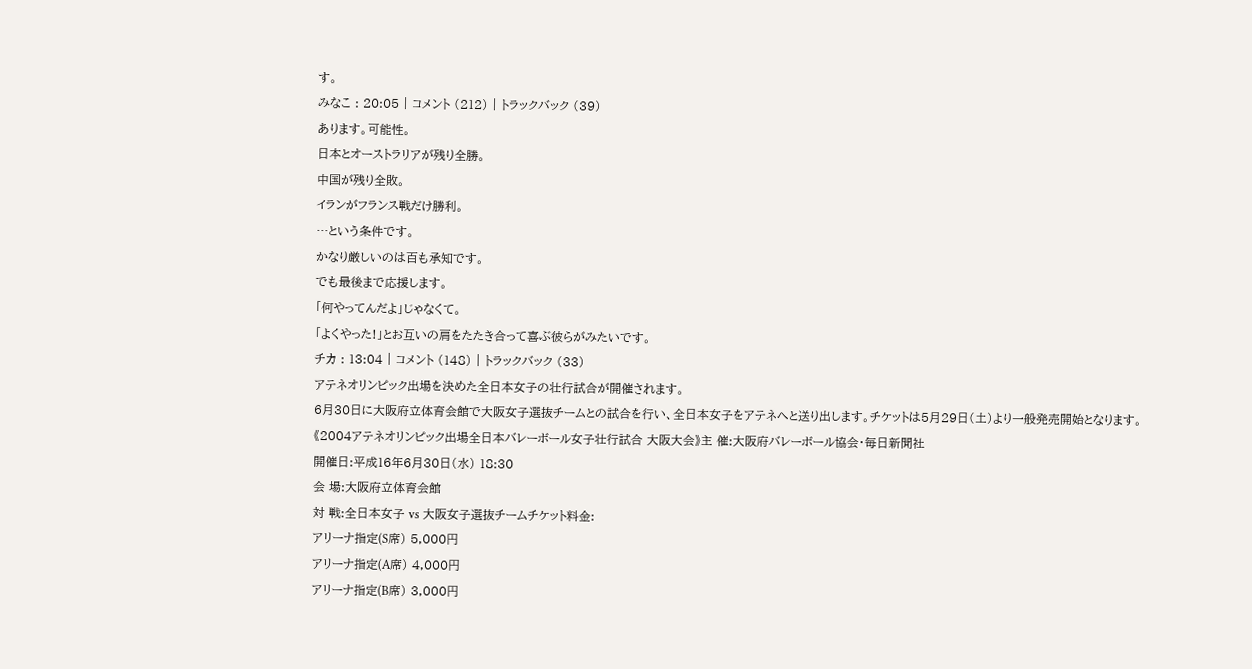す。
みなこ : 20:05 | コメント (212) | トラックバック (39)
あります。可能性。
日本とオーストラリアが残り全勝。
中国が残り全敗。
イランがフランス戦だけ勝利。
…という条件です。
かなり厳しいのは百も承知です。
でも最後まで応援します。
「何やってんだよ」じゃなくて。
「よくやった!」とお互いの肩をたたき合って喜ぶ彼らがみたいです。
チカ : 13:04 | コメント (148) | トラックバック (33)
アテネオリンピック出場を決めた全日本女子の壮行試合が開催されます。
6月30日に大阪府立体育会館で大阪女子選抜チームとの試合を行い、全日本女子をアテネへと送り出します。チケットは5月29日(土)より一般発売開始となります。
《2004アテネオリンピック出場全日本バレーボール女子壮行試合 大阪大会》主 催:大阪府バレーボール協会・毎日新聞社
開催日:平成16年6月30日(水) 18:30
会 場:大阪府立体育会館
対 戦:全日本女子 vs 大阪女子選抜チームチケット料金:
アリーナ指定(S席) 5,000円
アリーナ指定(A席) 4,000円
アリーナ指定(B席) 3,000円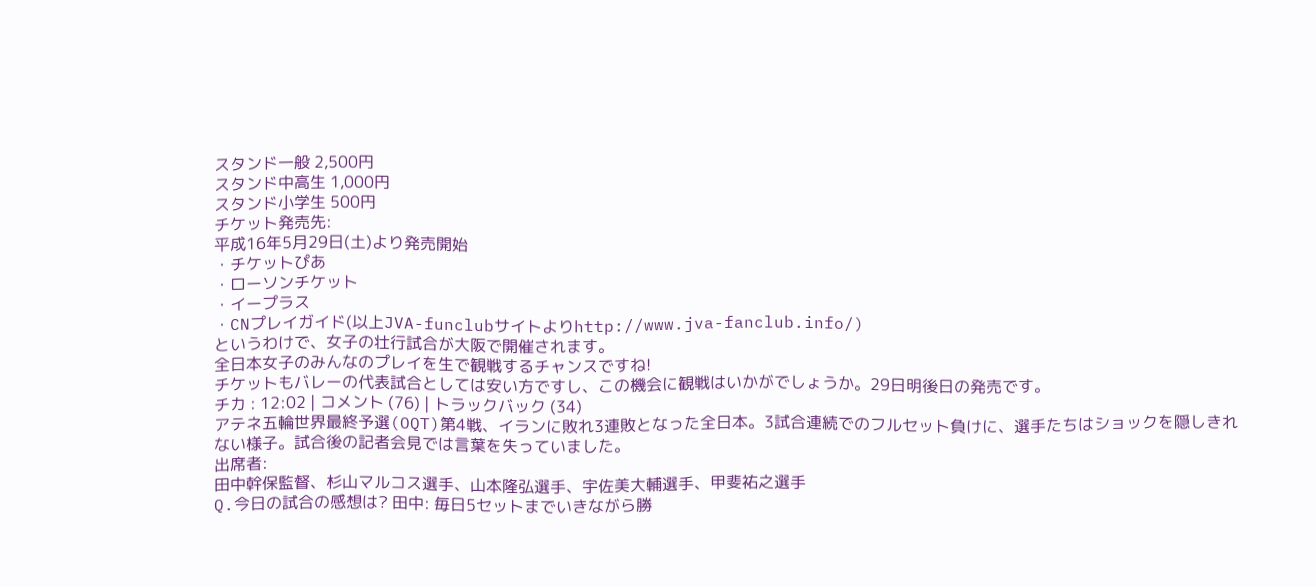スタンド一般 2,500円
スタンド中高生 1,000円
スタンド小学生 500円
チケット発売先:
平成16年5月29日(土)より発売開始
・チケットぴあ
・ローソンチケット
・イープラス
・CNプレイガイド(以上JVA-funclubサイトよりhttp://www.jva-fanclub.info/)
というわけで、女子の壮行試合が大阪で開催されます。
全日本女子のみんなのプレイを生で観戦するチャンスですね!
チケットもバレーの代表試合としては安い方ですし、この機会に観戦はいかがでしょうか。29日明後日の発売です。
チカ : 12:02 | コメント (76) | トラックバック (34)
アテネ五輪世界最終予選(OQT)第4戦、イランに敗れ3連敗となった全日本。3試合連続でのフルセット負けに、選手たちはショックを隠しきれない様子。試合後の記者会見では言葉を失っていました。
出席者:
田中幹保監督、杉山マルコス選手、山本隆弘選手、宇佐美大輔選手、甲斐祐之選手
Q.今日の試合の感想は? 田中: 毎日5セットまでいきながら勝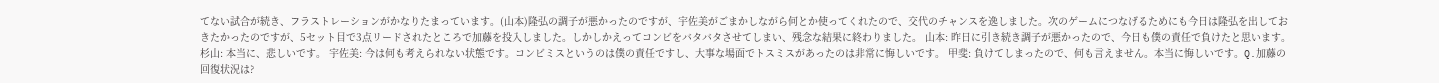てない試合が続き、フラストレーションがかなりたまっています。(山本)隆弘の調子が悪かったのですが、宇佐美がごまかしながら何とか使ってくれたので、交代のチャンスを逸しました。次のゲームにつなげるためにも今日は隆弘を出しておきたかったのですが、5セット目で3点リードされたところで加藤を投入しました。しかしかえってコンビをバタバタさせてしまい、残念な結果に終わりました。 山本: 昨日に引き続き調子が悪かったので、今日も僕の責任で負けたと思います。 杉山: 本当に、悲しいです。 宇佐美: 今は何も考えられない状態です。コンビミスというのは僕の責任ですし、大事な場面でトスミスがあったのは非常に悔しいです。 甲斐: 負けてしまったので、何も言えません。本当に悔しいです。Q.加藤の回復状況は?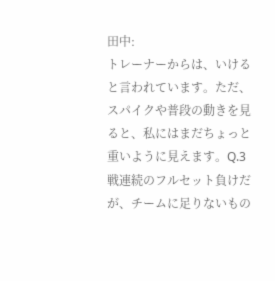田中:
トレーナーからは、いけると言われています。ただ、スパイクや普段の動きを見ると、私にはまだちょっと重いように見えます。Q.3戦連続のフルセット負けだが、チームに足りないもの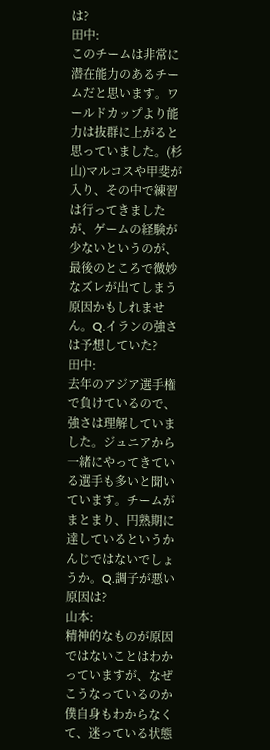は?
田中:
このチームは非常に潜在能力のあるチームだと思います。ワールドカップより能力は抜群に上がると思っていました。(杉山)マルコスや甲斐が入り、その中で練習は行ってきましたが、ゲームの経験が少ないというのが、最後のところで微妙なズレが出てしまう原因かもしれません。Q.イランの強さは予想していた?
田中:
去年のアジア選手権で負けているので、強さは理解していました。ジュニアから一緒にやってきている選手も多いと聞いています。チームがまとまり、円熟期に達しているというかんじではないでしょうか。Q.調子が悪い原因は?
山本:
精神的なものが原因ではないことはわかっていますが、なぜこうなっているのか僕自身もわからなくて、迷っている状態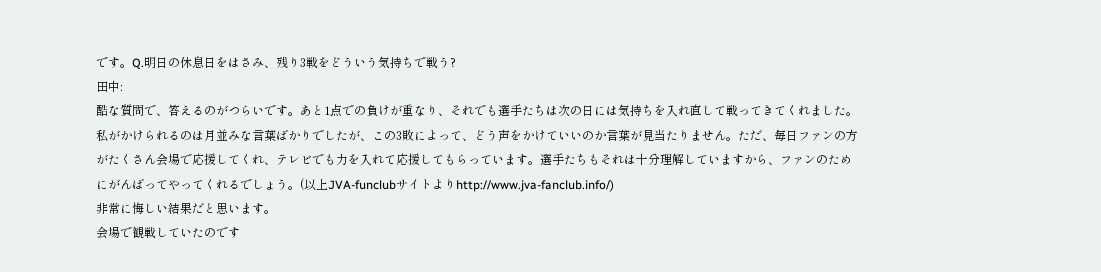です。Q.明日の休息日をはさみ、残り3戦をどういう気持ちで戦う?
田中:
酷な質問で、答えるのがつらいです。あと1点での負けが重なり、それでも選手たちは次の日には気持ちを入れ直して戦ってきてくれました。私がかけられるのは月並みな言葉ばかりでしたが、この3敗によって、どう声をかけていいのか言葉が見当たりません。ただ、毎日ファンの方がたくさん会場で応援してくれ、テレビでも力を入れて応援してもらっています。選手たちもそれは十分理解していますから、ファンのためにがんばってやってくれるでしょう。(以上JVA-funclubサイトよりhttp://www.jva-fanclub.info/)
非常に悔しい結果だと思います。
会場で観戦していたのです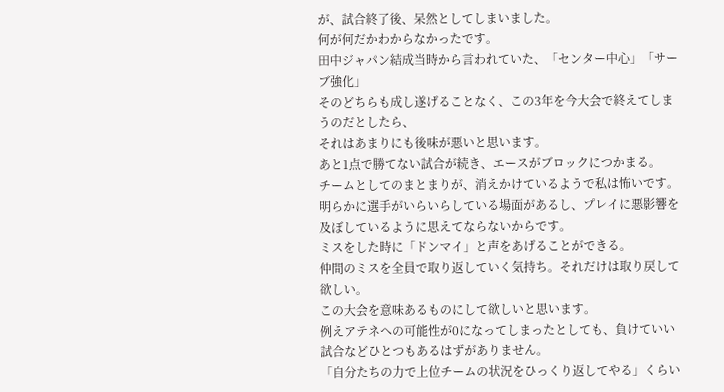が、試合終了後、呆然としてしまいました。
何が何だかわからなかったです。
田中ジャパン結成当時から言われていた、「センター中心」「サーブ強化」
そのどちらも成し遂げることなく、この3年を今大会で終えてしまうのだとしたら、
それはあまりにも後味が悪いと思います。
あと1点で勝てない試合が続き、エースがブロックにつかまる。
チームとしてのまとまりが、消えかけているようで私は怖いです。
明らかに選手がいらいらしている場面があるし、プレイに悪影響を及ぼしているように思えてならないからです。
ミスをした時に「ドンマイ」と声をあげることができる。
仲間のミスを全員で取り返していく気持ち。それだけは取り戻して欲しい。
この大会を意味あるものにして欲しいと思います。
例えアテネへの可能性が0になってしまったとしても、負けていい試合などひとつもあるはずがありません。
「自分たちの力で上位チームの状況をひっくり返してやる」くらい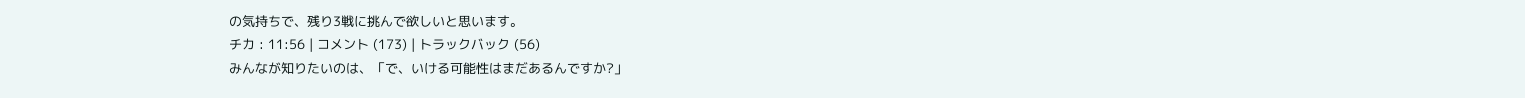の気持ちで、残り3戦に挑んで欲しいと思います。
チカ : 11:56 | コメント (173) | トラックバック (56)
みんなが知りたいのは、「で、いける可能性はまだあるんですか?」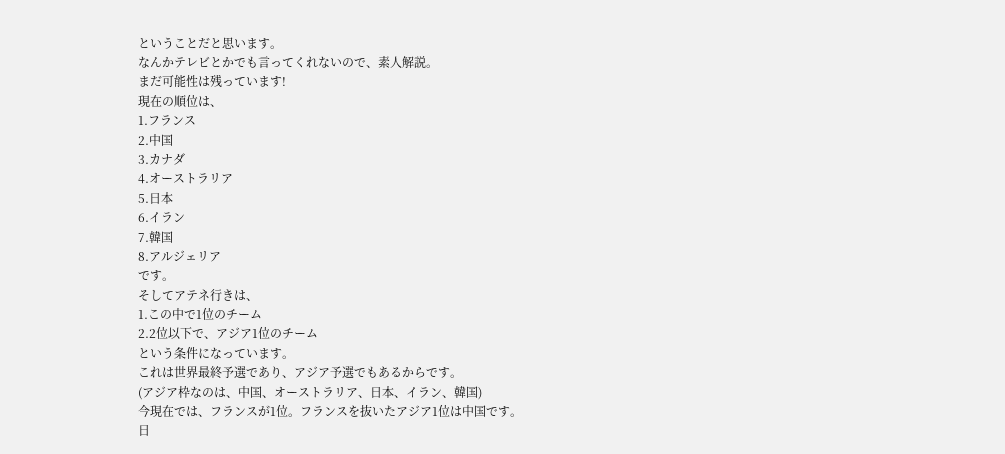ということだと思います。
なんかテレビとかでも言ってくれないので、素人解説。
まだ可能性は残っています!
現在の順位は、
1.フランス
2.中国
3.カナダ
4.オーストラリア
5.日本
6.イラン
7.韓国
8.アルジェリア
です。
そしてアテネ行きは、
1.この中で1位のチーム
2.2位以下で、アジア1位のチーム
という条件になっています。
これは世界最終予選であり、アジア予選でもあるからです。
(アジア枠なのは、中国、オーストラリア、日本、イラン、韓国)
今現在では、フランスが1位。フランスを抜いたアジア1位は中国です。
日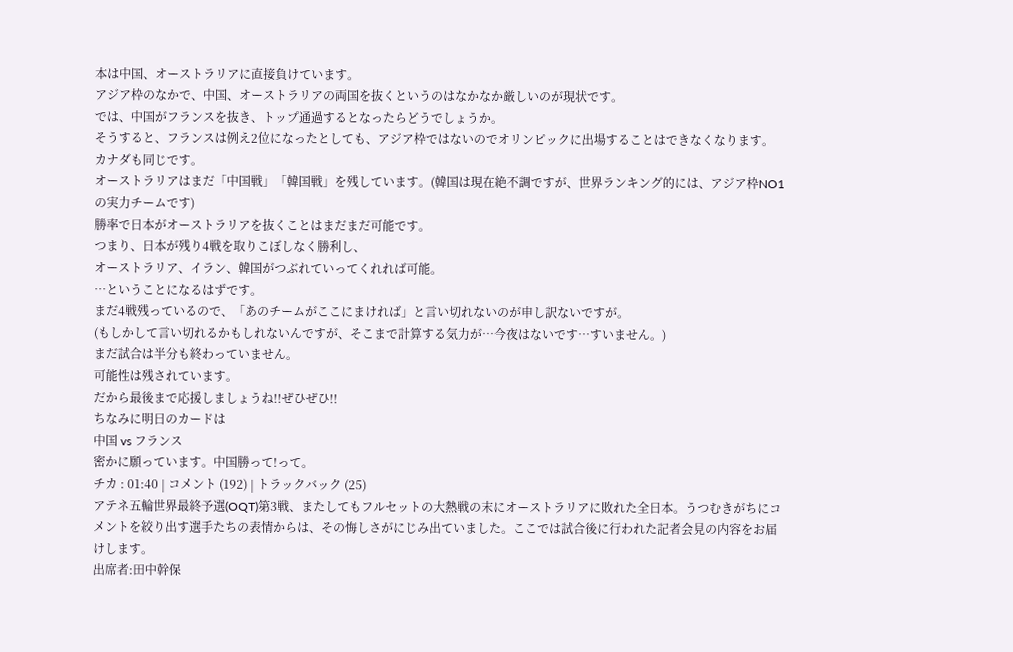本は中国、オーストラリアに直接負けています。
アジア枠のなかで、中国、オーストラリアの両国を抜くというのはなかなか厳しいのが現状です。
では、中国がフランスを抜き、トップ通過するとなったらどうでしょうか。
そうすると、フランスは例え2位になったとしても、アジア枠ではないのでオリンピックに出場することはできなくなります。
カナダも同じです。
オーストラリアはまだ「中国戦」「韓国戦」を残しています。(韓国は現在絶不調ですが、世界ランキング的には、アジア枠NO1の実力チームです)
勝率で日本がオーストラリアを抜くことはまだまだ可能です。
つまり、日本が残り4戦を取りこぼしなく勝利し、
オーストラリア、イラン、韓国がつぶれていってくれれば可能。
…ということになるはずです。
まだ4戦残っているので、「あのチームがここにまければ」と言い切れないのが申し訳ないですが。
(もしかして言い切れるかもしれないんですが、そこまで計算する気力が…今夜はないです…すいません。)
まだ試合は半分も終わっていません。
可能性は残されています。
だから最後まで応援しましょうね!!ぜひぜひ!!
ちなみに明日のカードは
中国 vs フランス
密かに願っています。中国勝って!って。
チカ : 01:40 | コメント (192) | トラックバック (25)
アテネ五輪世界最終予選(OQT)第3戦、またしてもフルセットの大熱戦の末にオーストラリアに敗れた全日本。うつむきがちにコメントを絞り出す選手たちの表情からは、その悔しさがにじみ出ていました。ここでは試合後に行われた記者会見の内容をお届けします。
出席者:田中幹保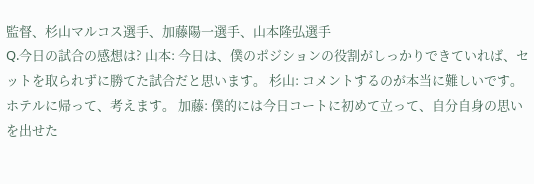監督、杉山マルコス選手、加藤陽一選手、山本隆弘選手
Q.今日の試合の感想は? 山本: 今日は、僕のポジションの役割がしっかりできていれば、セットを取られずに勝てた試合だと思います。 杉山: コメントするのが本当に難しいです。ホテルに帰って、考えます。 加藤: 僕的には今日コートに初めて立って、自分自身の思いを出せた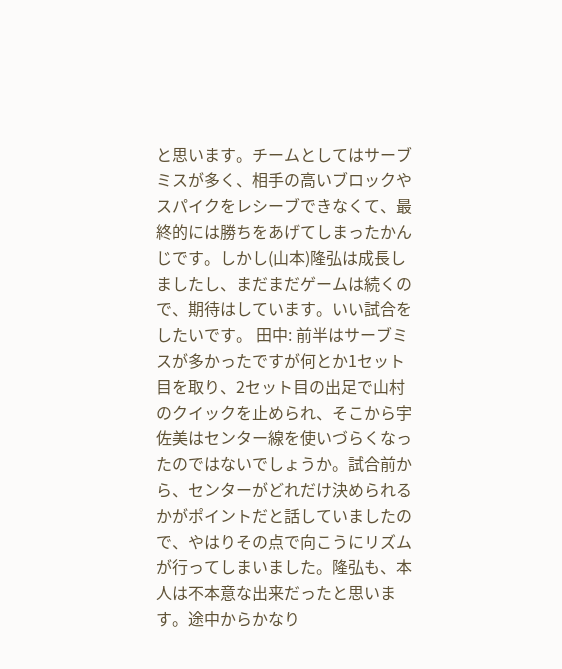と思います。チームとしてはサーブミスが多く、相手の高いブロックやスパイクをレシーブできなくて、最終的には勝ちをあげてしまったかんじです。しかし(山本)隆弘は成長しましたし、まだまだゲームは続くので、期待はしています。いい試合をしたいです。 田中: 前半はサーブミスが多かったですが何とか1セット目を取り、2セット目の出足で山村のクイックを止められ、そこから宇佐美はセンター線を使いづらくなったのではないでしょうか。試合前から、センターがどれだけ決められるかがポイントだと話していましたので、やはりその点で向こうにリズムが行ってしまいました。隆弘も、本人は不本意な出来だったと思います。途中からかなり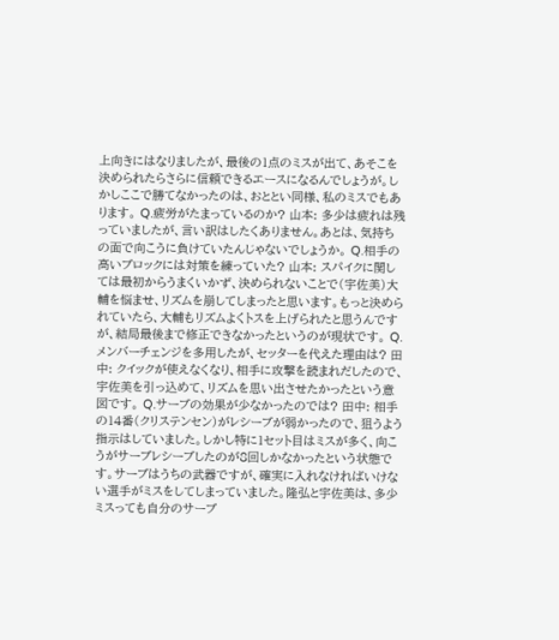上向きにはなりましたが、最後の1点のミスが出て、あそこを決められたらさらに信頼できるエースになるんでしょうが。しかしここで勝てなかったのは、おととい同様、私のミスでもあります。 Q.疲労がたまっているのか? 山本: 多少は疲れは残っていましたが、言い訳はしたくありません。あとは、気持ちの面で向こうに負けていたんじゃないでしょうか。 Q.相手の高いブロックには対策を練っていた? 山本: スパイクに関しては最初からうまくいかず、決められないことで(宇佐美)大輔を悩ませ、リズムを崩してしまったと思います。もっと決められていたら、大輔もリズムよくトスを上げられたと思うんですが、結局最後まで修正できなかったというのが現状です。 Q.メンバーチェンジを多用したが、セッターを代えた理由は? 田中: クイックが使えなくなり、相手に攻撃を読まれだしたので、宇佐美を引っ込めて、リズムを思い出させたかったという意図です。 Q.サーブの効果が少なかったのでは? 田中: 相手の14番(クリステンセン)がレシーブが弱かったので、狙うよう指示はしていました。しかし特に1セット目はミスが多く、向こうがサーブレシーブしたのが8回しかなかったという状態です。サーブはうちの武器ですが、確実に入れなければいけない選手がミスをしてしまっていました。隆弘と宇佐美は、多少ミスっても自分のサーブ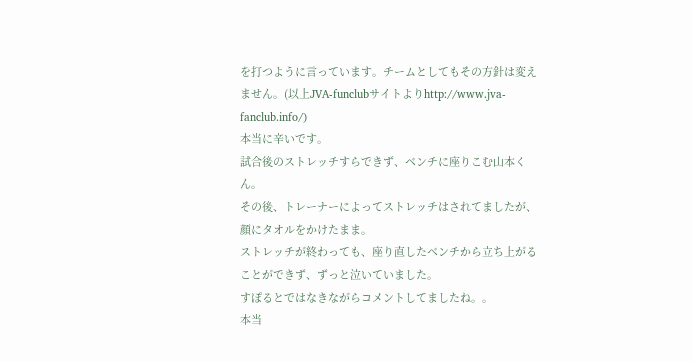を打つように言っています。チームとしてもその方針は変えません。(以上JVA-funclubサイトよりhttp://www.jva-fanclub.info/)
本当に辛いです。
試合後のストレッチすらできず、ベンチに座りこむ山本くん。
その後、トレーナーによってストレッチはされてましたが、顔にタオルをかけたまま。
ストレッチが終わっても、座り直したベンチから立ち上がることができず、ずっと泣いていました。
すぽるとではなきながらコメントしてましたね。。
本当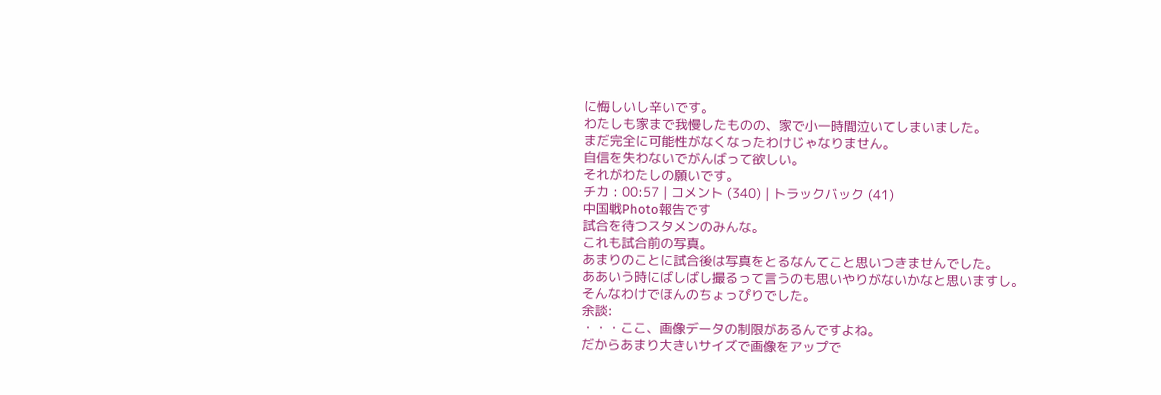に悔しいし辛いです。
わたしも家まで我慢したものの、家で小一時間泣いてしまいました。
まだ完全に可能性がなくなったわけじゃなりません。
自信を失わないでがんばって欲しい。
それがわたしの願いです。
チカ : 00:57 | コメント (340) | トラックバック (41)
中国戦Photo報告です
試合を待つスタメンのみんな。
これも試合前の写真。
あまりのことに試合後は写真をとるなんてこと思いつきませんでした。
ああいう時にばしばし撮るって言うのも思いやりがないかなと思いますし。
そんなわけでほんのちょっぴりでした。
余談:
・・・ここ、画像データの制限があるんですよね。
だからあまり大きいサイズで画像をアップで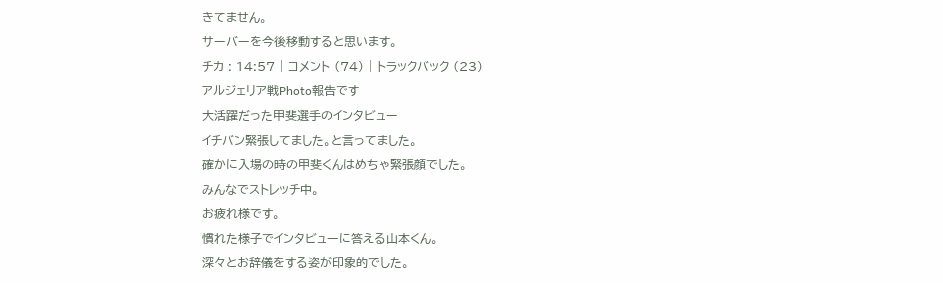きてません。
サーバーを今後移動すると思います。
チカ : 14:57 | コメント (74) | トラックバック (23)
アルジェリア戦Photo報告です
大活躍だった甲斐選手のインタビュー
イチバン緊張してました。と言ってました。
確かに入場の時の甲斐くんはめちゃ緊張顔でした。
みんなでストレッチ中。
お疲れ様です。
慣れた様子でインタビューに答える山本くん。
深々とお辞儀をする姿が印象的でした。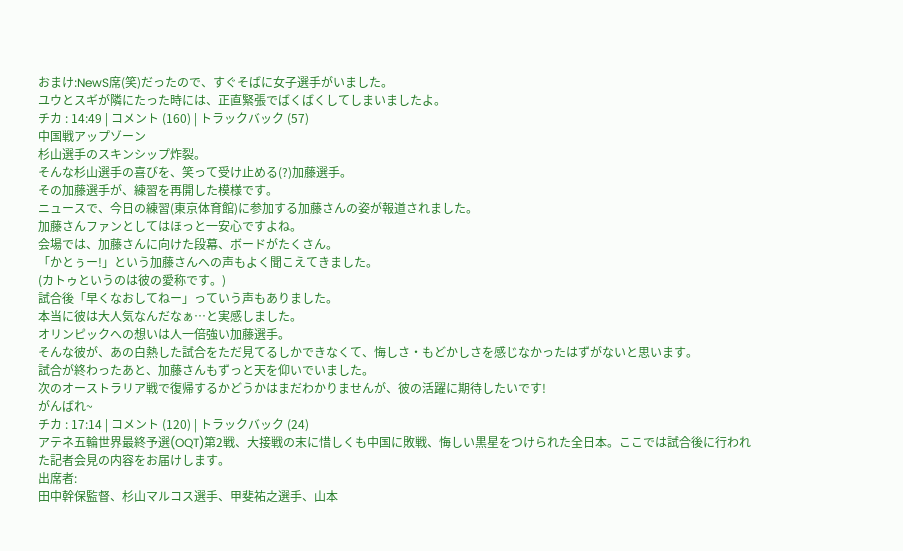おまけ:NewS席(笑)だったので、すぐそばに女子選手がいました。
ユウとスギが隣にたった時には、正直緊張でばくばくしてしまいましたよ。
チカ : 14:49 | コメント (160) | トラックバック (57)
中国戦アップゾーン
杉山選手のスキンシップ炸裂。
そんな杉山選手の喜びを、笑って受け止める(?)加藤選手。
その加藤選手が、練習を再開した模様です。
ニュースで、今日の練習(東京体育館)に参加する加藤さんの姿が報道されました。
加藤さんファンとしてはほっと一安心ですよね。
会場では、加藤さんに向けた段幕、ボードがたくさん。
「かとぅー!」という加藤さんへの声もよく聞こえてきました。
(カトゥというのは彼の愛称です。)
試合後「早くなおしてねー」っていう声もありました。
本当に彼は大人気なんだなぁ…と実感しました。
オリンピックへの想いは人一倍強い加藤選手。
そんな彼が、あの白熱した試合をただ見てるしかできなくて、悔しさ・もどかしさを感じなかったはずがないと思います。
試合が終わったあと、加藤さんもずっと天を仰いでいました。
次のオーストラリア戦で復帰するかどうかはまだわかりませんが、彼の活躍に期待したいです!
がんばれ~
チカ : 17:14 | コメント (120) | トラックバック (24)
アテネ五輪世界最終予選(OQT)第2戦、大接戦の末に惜しくも中国に敗戦、悔しい黒星をつけられた全日本。ここでは試合後に行われた記者会見の内容をお届けします。
出席者:
田中幹保監督、杉山マルコス選手、甲斐祐之選手、山本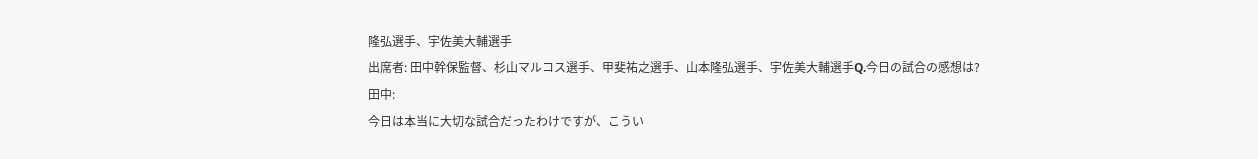隆弘選手、宇佐美大輔選手
出席者: 田中幹保監督、杉山マルコス選手、甲斐祐之選手、山本隆弘選手、宇佐美大輔選手Q.今日の試合の感想は?
田中:
今日は本当に大切な試合だったわけですが、こうい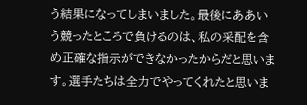う結果になってしまいました。最後にああいう競ったところで負けるのは、私の采配を含め正確な指示ができなかったからだと思います。選手たちは全力でやってくれたと思いま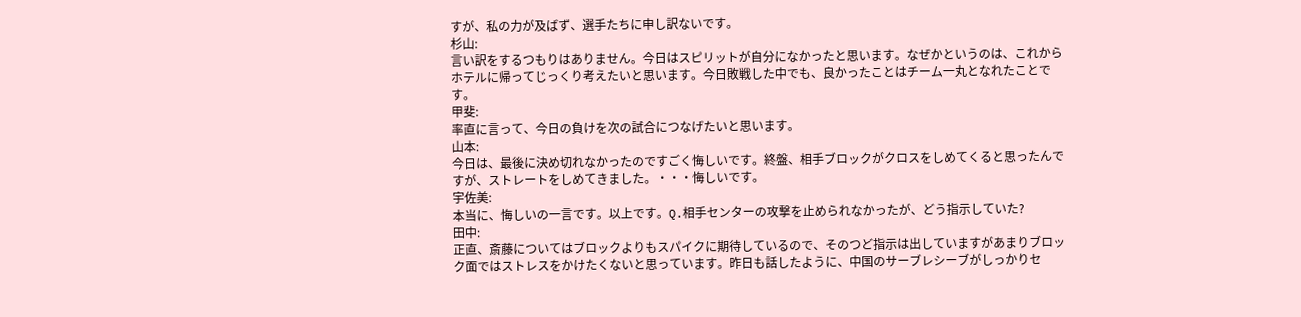すが、私の力が及ばず、選手たちに申し訳ないです。
杉山:
言い訳をするつもりはありません。今日はスピリットが自分になかったと思います。なぜかというのは、これからホテルに帰ってじっくり考えたいと思います。今日敗戦した中でも、良かったことはチーム一丸となれたことです。
甲斐:
率直に言って、今日の負けを次の試合につなげたいと思います。
山本:
今日は、最後に決め切れなかったのですごく悔しいです。終盤、相手ブロックがクロスをしめてくると思ったんですが、ストレートをしめてきました。・・・悔しいです。
宇佐美:
本当に、悔しいの一言です。以上です。Q.相手センターの攻撃を止められなかったが、どう指示していた?
田中:
正直、斎藤についてはブロックよりもスパイクに期待しているので、そのつど指示は出していますがあまりブロック面ではストレスをかけたくないと思っています。昨日も話したように、中国のサーブレシーブがしっかりセ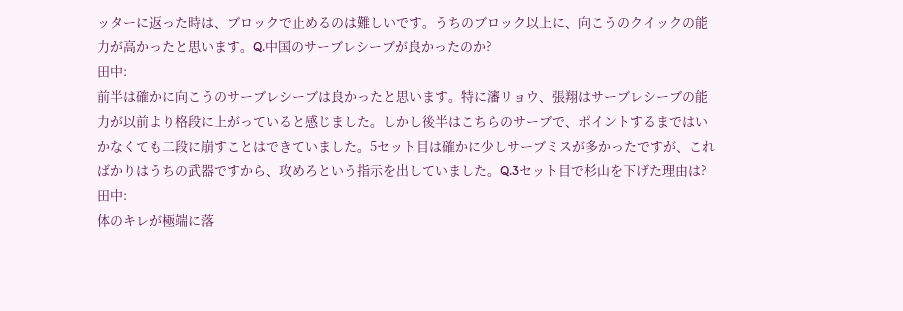ッターに返った時は、ブロックで止めるのは難しいです。うちのブロック以上に、向こうのクイックの能力が高かったと思います。Q.中国のサーブレシーブが良かったのか?
田中:
前半は確かに向こうのサーブレシーブは良かったと思います。特に瀋リョウ、張翔はサーブレシーブの能力が以前より格段に上がっていると感じました。しかし後半はこちらのサーブで、ポイントするまではいかなくても二段に崩すことはできていました。5セット目は確かに少しサーブミスが多かったですが、こればかりはうちの武器ですから、攻めろという指示を出していました。Q.3セット目で杉山を下げた理由は?
田中:
体のキレが極端に落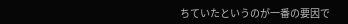ちていたというのが一番の要因で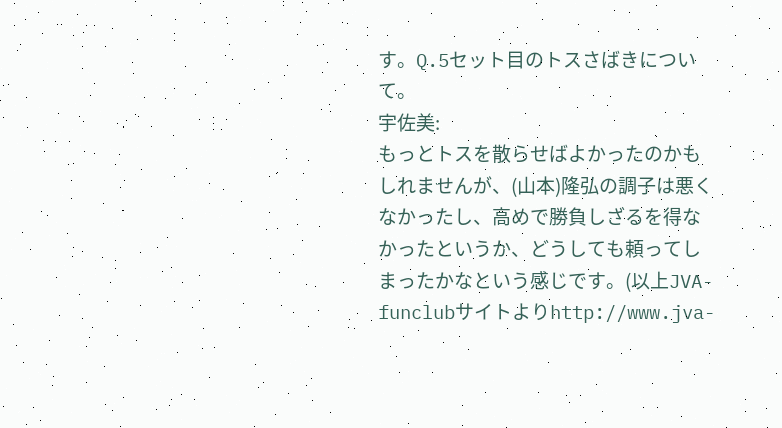す。Q.5セット目のトスさばきについて。
宇佐美:
もっとトスを散らせばよかったのかもしれませんが、(山本)隆弘の調子は悪くなかったし、高めで勝負しざるを得なかったというか、どうしても頼ってしまったかなという感じです。(以上JVA-funclubサイトよりhttp://www.jva-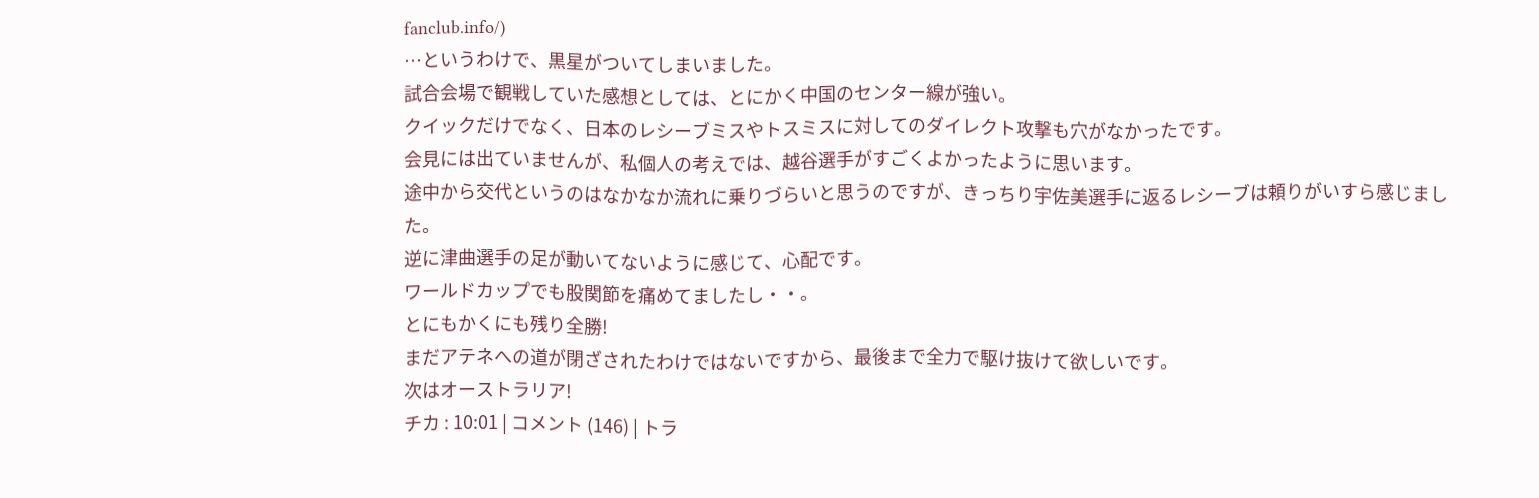fanclub.info/)
…というわけで、黒星がついてしまいました。
試合会場で観戦していた感想としては、とにかく中国のセンター線が強い。
クイックだけでなく、日本のレシーブミスやトスミスに対してのダイレクト攻撃も穴がなかったです。
会見には出ていませんが、私個人の考えでは、越谷選手がすごくよかったように思います。
途中から交代というのはなかなか流れに乗りづらいと思うのですが、きっちり宇佐美選手に返るレシーブは頼りがいすら感じました。
逆に津曲選手の足が動いてないように感じて、心配です。
ワールドカップでも股関節を痛めてましたし・・。
とにもかくにも残り全勝!
まだアテネへの道が閉ざされたわけではないですから、最後まで全力で駆け抜けて欲しいです。
次はオーストラリア!
チカ : 10:01 | コメント (146) | トラ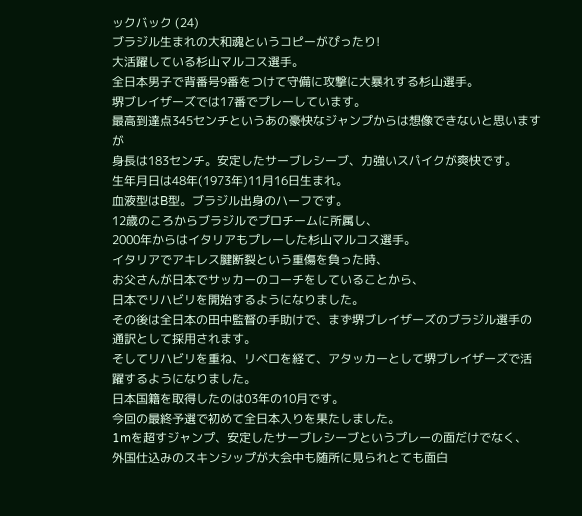ックバック (24)
ブラジル生まれの大和魂というコピーがぴったり!
大活躍している杉山マルコス選手。
全日本男子で背番号9番をつけて守備に攻撃に大暴れする杉山選手。
堺ブレイザーズでは17番でプレーしています。
最高到達点345センチというあの豪快なジャンプからは想像できないと思いますが
身長は183センチ。安定したサーブレシーブ、力強いスパイクが爽快です。
生年月日は48年(1973年)11月16日生まれ。
血液型はB型。ブラジル出身のハーフです。
12歳のころからブラジルでプロチームに所属し、
2000年からはイタリアもプレーした杉山マルコス選手。
イタリアでアキレス腱断裂という重傷を負った時、
お父さんが日本でサッカーのコーチをしていることから、
日本でリハビリを開始するようになりました。
その後は全日本の田中監督の手助けで、まず堺ブレイザーズのブラジル選手の通訳として採用されます。
そしてリハビリを重ね、リベロを経て、アタッカーとして堺ブレイザーズで活躍するようになりました。
日本国籍を取得したのは03年の10月です。
今回の最終予選で初めて全日本入りを果たしました。
1mを超すジャンプ、安定したサーブレシーブというプレーの面だけでなく、
外国仕込みのスキンシップが大会中も随所に見られとても面白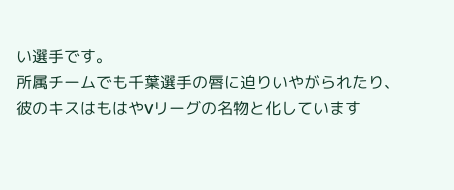い選手です。
所属チームでも千葉選手の唇に迫りいやがられたり、
彼のキスはもはやVリーグの名物と化しています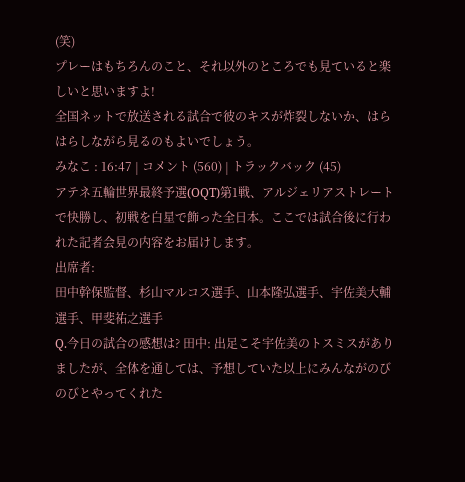(笑)
プレーはもちろんのこと、それ以外のところでも見ていると楽しいと思いますよ!
全国ネットで放送される試合で彼のキスが炸裂しないか、はらはらしながら見るのもよいでしょう。
みなこ : 16:47 | コメント (560) | トラックバック (45)
アテネ五輪世界最終予選(OQT)第1戦、アルジェリアストレートで快勝し、初戦を白星で飾った全日本。ここでは試合後に行われた記者会見の内容をお届けします。
出席者:
田中幹保監督、杉山マルコス選手、山本隆弘選手、宇佐美大輔選手、甲斐祐之選手
Q.今日の試合の感想は? 田中: 出足こそ宇佐美のトスミスがありましたが、全体を通しては、予想していた以上にみんながのびのびとやってくれた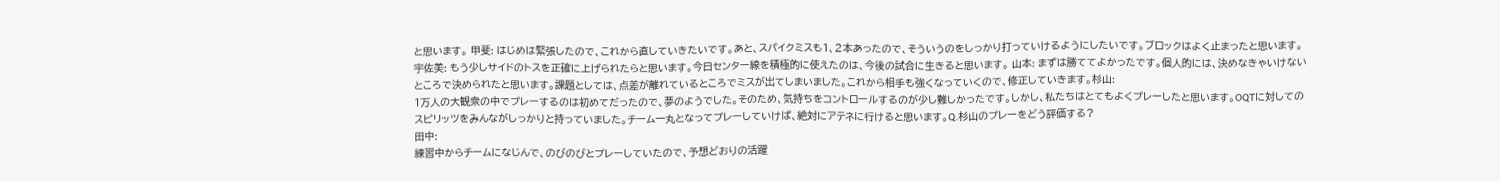と思います。 甲斐: はじめは緊張したので、これから直していきたいです。あと、スパイクミスも1、2本あったので、そういうのをしっかり打っていけるようにしたいです。ブロックはよく止まったと思います。 宇佐美: もう少しサイドのトスを正確に上げられたらと思います。今日センター線を積極的に使えたのは、今後の試合に生きると思います。 山本: まずは勝ててよかったです。個人的には、決めなきゃいけないところで決められたと思います。課題としては、点差が離れているところでミスが出てしまいました。これから相手も強くなっていくので、修正していきます。杉山:
1万人の大観衆の中でプレーするのは初めてだったので、夢のようでした。そのため、気持ちをコントロールするのが少し難しかったです。しかし、私たちはとてもよくプレーしたと思います。OQTに対してのスピリッツをみんながしっかりと持っていました。チーム一丸となってプレーしていけば、絶対にアテネに行けると思います。Q.杉山のプレーをどう評価する?
田中:
練習中からチームになじんで、のびのびとプレーしていたので、予想どおりの活躍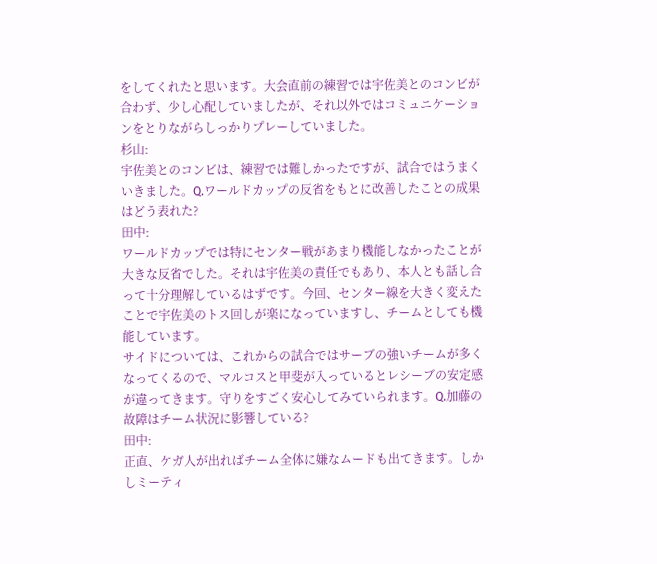をしてくれたと思います。大会直前の練習では宇佐美とのコンビが合わず、少し心配していましたが、それ以外ではコミュニケーションをとりながらしっかりプレーしていました。
杉山:
宇佐美とのコンビは、練習では難しかったですが、試合ではうまくいきました。Q.ワールドカップの反省をもとに改善したことの成果はどう表れた?
田中:
ワールドカップでは特にセンター戦があまり機能しなかったことが大きな反省でした。それは宇佐美の責任でもあり、本人とも話し合って十分理解しているはずです。今回、センター線を大きく変えたことで宇佐美のトス回しが楽になっていますし、チームとしても機能しています。
サイドについては、これからの試合ではサーブの強いチームが多くなってくるので、マルコスと甲斐が入っているとレシーブの安定感が違ってきます。守りをすごく安心してみていられます。Q.加藤の故障はチーム状況に影響している?
田中:
正直、ケガ人が出ればチーム全体に嫌なムードも出てきます。しかしミーティ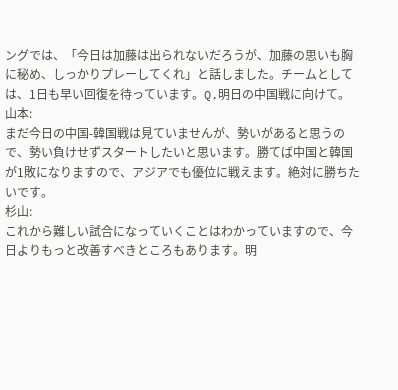ングでは、「今日は加藤は出られないだろうが、加藤の思いも胸に秘め、しっかりプレーしてくれ」と話しました。チームとしては、1日も早い回復を待っています。Q.明日の中国戦に向けて。
山本:
まだ今日の中国-韓国戦は見ていませんが、勢いがあると思うので、勢い負けせずスタートしたいと思います。勝てば中国と韓国が1敗になりますので、アジアでも優位に戦えます。絶対に勝ちたいです。
杉山:
これから難しい試合になっていくことはわかっていますので、今日よりもっと改善すべきところもあります。明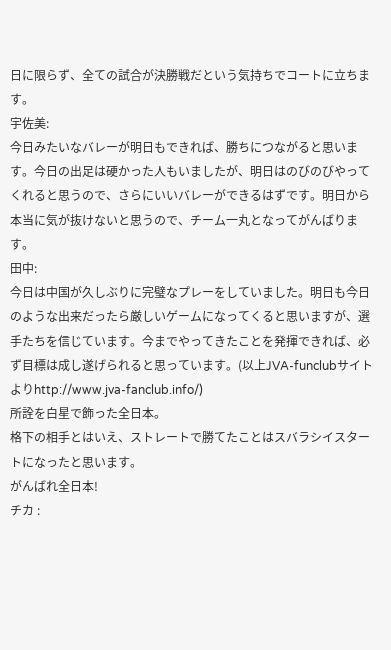日に限らず、全ての試合が決勝戦だという気持ちでコートに立ちます。
宇佐美:
今日みたいなバレーが明日もできれば、勝ちにつながると思います。今日の出足は硬かった人もいましたが、明日はのびのびやってくれると思うので、さらにいいバレーができるはずです。明日から本当に気が抜けないと思うので、チーム一丸となってがんばります。
田中:
今日は中国が久しぶりに完璧なプレーをしていました。明日も今日のような出来だったら厳しいゲームになってくると思いますが、選手たちを信じています。今までやってきたことを発揮できれば、必ず目標は成し遂げられると思っています。(以上JVA-funclubサイトよりhttp://www.jva-fanclub.info/)
所詮を白星で飾った全日本。
格下の相手とはいえ、ストレートで勝てたことはスバラシイスタートになったと思います。
がんばれ全日本!
チカ :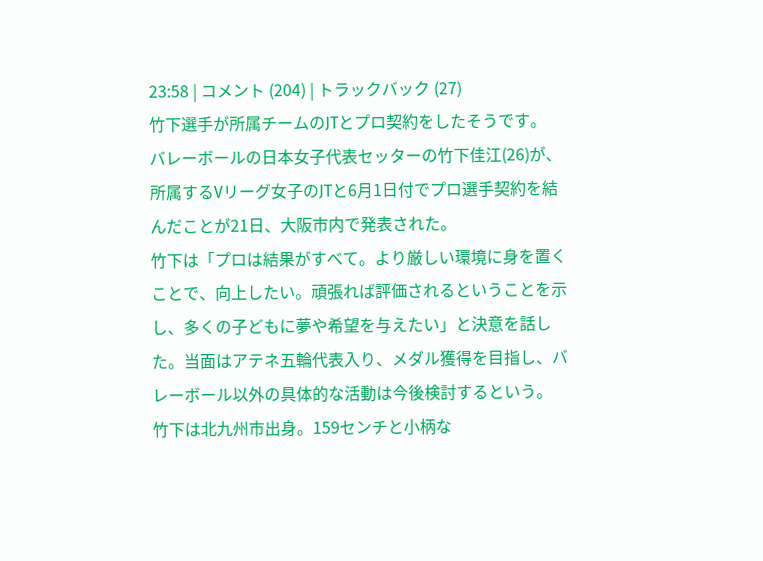23:58 | コメント (204) | トラックバック (27)
竹下選手が所属チームのJTとプロ契約をしたそうです。
バレーボールの日本女子代表セッターの竹下佳江(26)が、所属するVリーグ女子のJTと6月1日付でプロ選手契約を結んだことが21日、大阪市内で発表された。
竹下は「プロは結果がすべて。より厳しい環境に身を置くことで、向上したい。頑張れば評価されるということを示し、多くの子どもに夢や希望を与えたい」と決意を話した。当面はアテネ五輪代表入り、メダル獲得を目指し、バレーボール以外の具体的な活動は今後検討するという。
竹下は北九州市出身。159センチと小柄な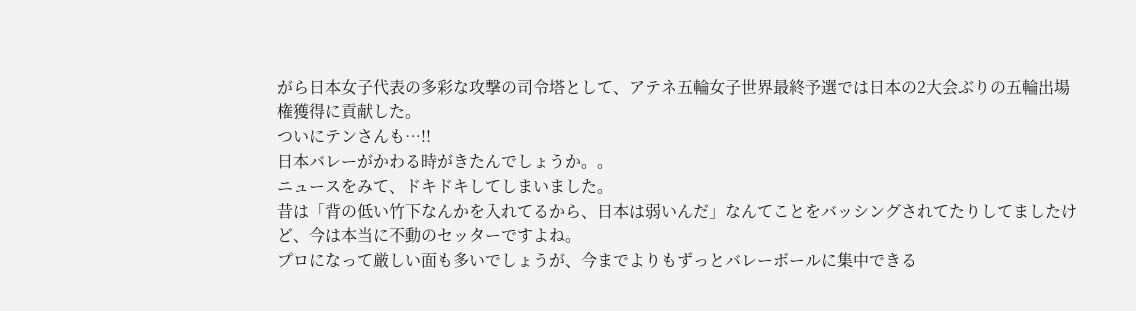がら日本女子代表の多彩な攻撃の司令塔として、アテネ五輪女子世界最終予選では日本の2大会ぶりの五輪出場権獲得に貢献した。
ついにテンさんも…!!
日本バレーがかわる時がきたんでしょうか。。
ニュースをみて、ドキドキしてしまいました。
昔は「背の低い竹下なんかを入れてるから、日本は弱いんだ」なんてことをバッシングされてたりしてましたけど、今は本当に不動のセッターですよね。
プロになって厳しい面も多いでしょうが、今までよりもずっとバレーボールに集中できる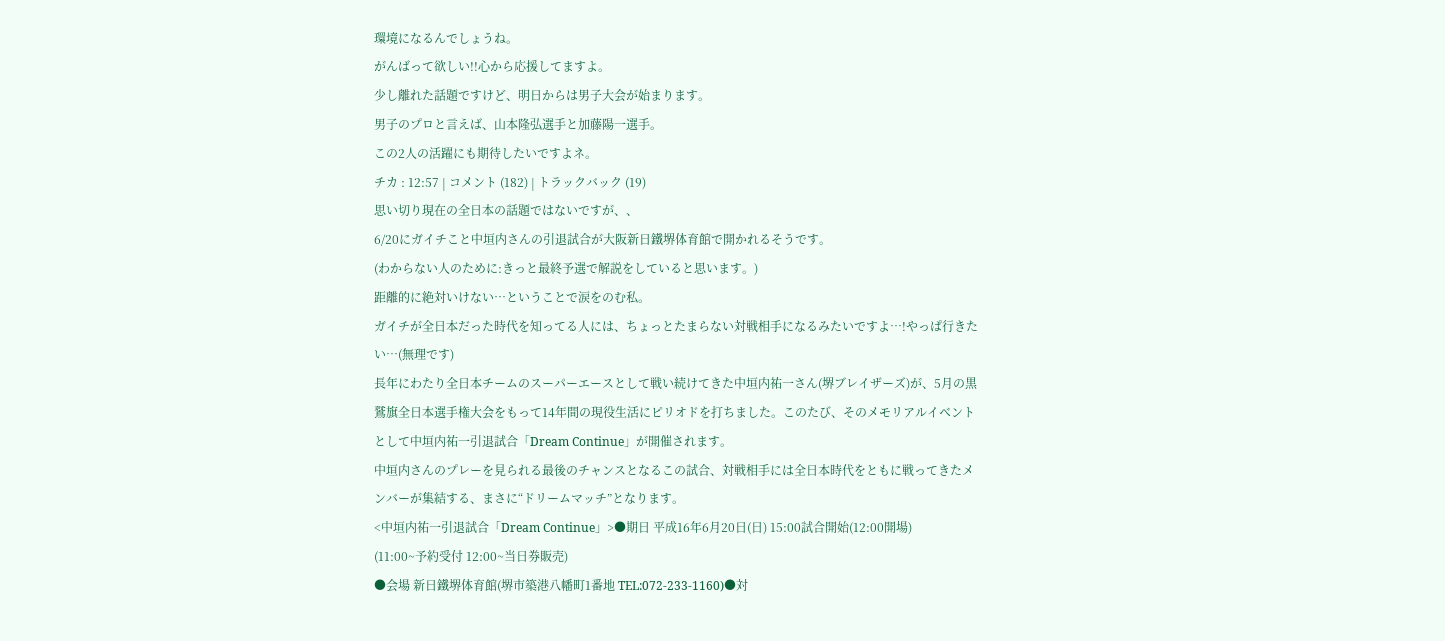環境になるんでしょうね。
がんばって欲しい!!心から応援してますよ。
少し離れた話題ですけど、明日からは男子大会が始まります。
男子のプロと言えば、山本隆弘選手と加藤陽一選手。
この2人の活躍にも期待したいですよネ。
チカ : 12:57 | コメント (182) | トラックバック (19)
思い切り現在の全日本の話題ではないですが、、
6/20にガイチこと中垣内さんの引退試合が大阪新日鐵堺体育館で開かれるそうです。
(わからない人のために:きっと最終予選で解説をしていると思います。)
距離的に絶対いけない…ということで涙をのむ私。
ガイチが全日本だった時代を知ってる人には、ちょっとたまらない対戦相手になるみたいですよ…!やっぱ行きたい…(無理です)
長年にわたり全日本チームのスーパーエースとして戦い続けてきた中垣内祐一さん(堺ブレイザーズ)が、5月の黒鷲旗全日本選手権大会をもって14年間の現役生活にピリオドを打ちました。このたび、そのメモリアルイベントとして中垣内祐一引退試合「Dream Continue」が開催されます。
中垣内さんのプレーを見られる最後のチャンスとなるこの試合、対戦相手には全日本時代をともに戦ってきたメンバーが集結する、まさに“ドリームマッチ”となります。
<中垣内祐一引退試合「Dream Continue」>●期日 平成16年6月20日(日) 15:00試合開始(12:00開場)
(11:00~予約受付 12:00~当日券販売)
●会場 新日鐵堺体育館(堺市築港八幡町1番地 TEL:072-233-1160)●対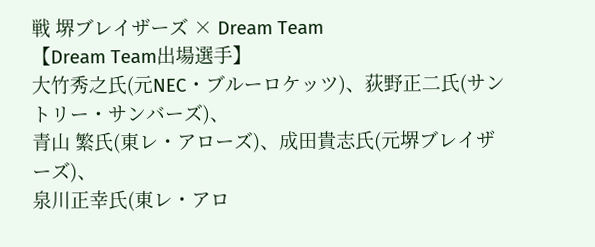戦 堺ブレイザーズ × Dream Team
【Dream Team出場選手】
大竹秀之氏(元NEC・ブルーロケッツ)、荻野正二氏(サントリー・サンバーズ)、
青山 繁氏(東レ・アローズ)、成田貴志氏(元堺ブレイザーズ)、
泉川正幸氏(東レ・アロ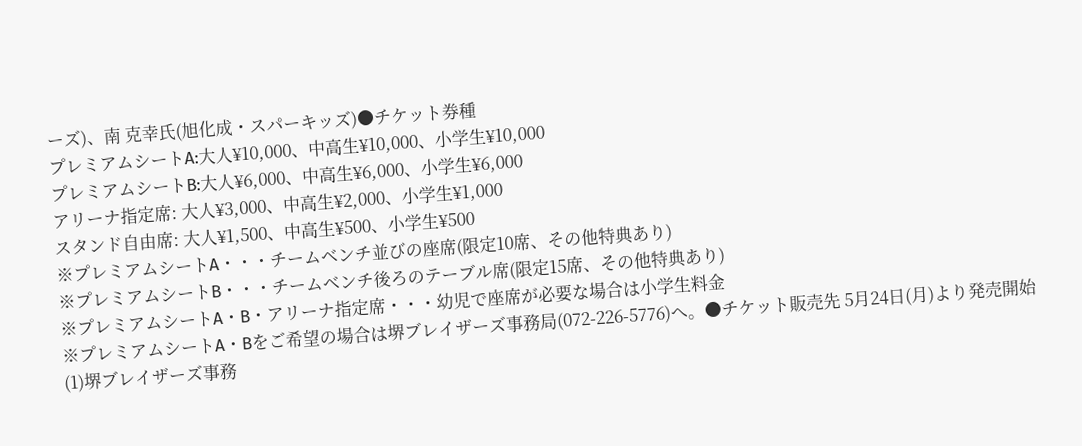ーズ)、南 克幸氏(旭化成・スパーキッズ)●チケット券種
プレミアムシートA:大人¥10,000、中高生¥10,000、小学生¥10,000
プレミアムシートB:大人¥6,000、中高生¥6,000、小学生¥6,000
アリーナ指定席: 大人¥3,000、中高生¥2,000、小学生¥1,000
スタンド自由席: 大人¥1,500、中高生¥500、小学生¥500
※プレミアムシートA・・・チームベンチ並びの座席(限定10席、その他特典あり)
※プレミアムシートB・・・チームベンチ後ろのテーブル席(限定15席、その他特典あり)
※プレミアムシートA・B・アリーナ指定席・・・幼児で座席が必要な場合は小学生料金
※プレミアムシートA・Bをご希望の場合は堺ブレイザーズ事務局(072-226-5776)へ。●チケット販売先 5月24日(月)より発売開始
(1)堺ブレイザーズ事務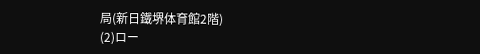局(新日鐵堺体育館2階)
(2)ロー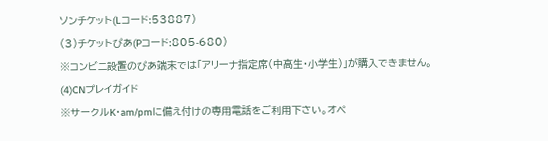ソンチケット(Lコード:53887)
(3)チケットぴあ(Pコード:805-680)
※コンビニ設置のぴあ端末では「アリーナ指定席(中高生・小学生)」が購入できません。
(4)CNプレイガイド
※サークルK・am/pmに備え付けの専用電話をご利用下さい。オペ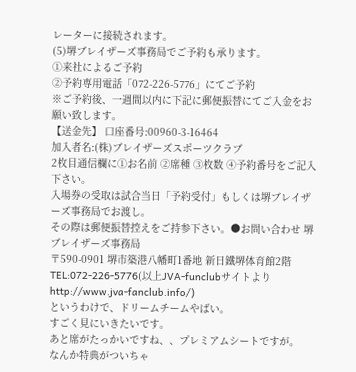レーターに接続されます。
(5)堺ブレイザーズ事務局でご予約も承ります。
①来社によるご予約
②予約専用電話「072-226-5776」にてご予約
※ご予約後、一週間以内に下記に郵便振替にてご入金をお願い致します。
【送金先】 口座番号:00960-3-16464
加入者名:(株)ブレイザーズスポーツクラブ
2枚目通信欄に①お名前 ②席種 ③枚数 ④予約番号をご記入下さい。
入場券の受取は試合当日「予約受付」もしくは堺ブレイザーズ事務局でお渡し。
その際は郵便振替控えをご持参下さい。●お問い合わせ 堺ブレイザーズ事務局
〒590-0901 堺市築港八幡町1番地 新日鐵堺体育館2階
TEL:072-226-5776(以上JVA-funclubサイトよりhttp://www.jva-fanclub.info/)
というわけで、ドリームチームやばい。
すごく見にいきたいです。
あと席がたっかいですね、、プレミアムシートですが。
なんか特典がついちゃ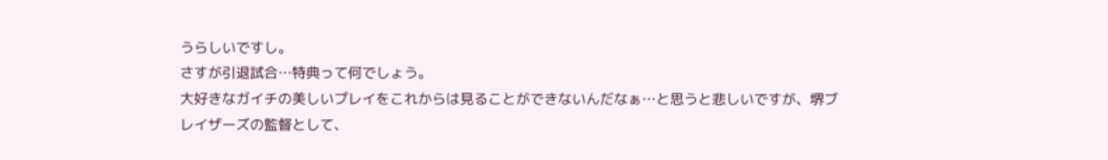うらしいですし。
さすが引退試合…特典って何でしょう。
大好きなガイチの美しいプレイをこれからは見ることができないんだなぁ…と思うと悲しいですが、堺ブレイザーズの監督として、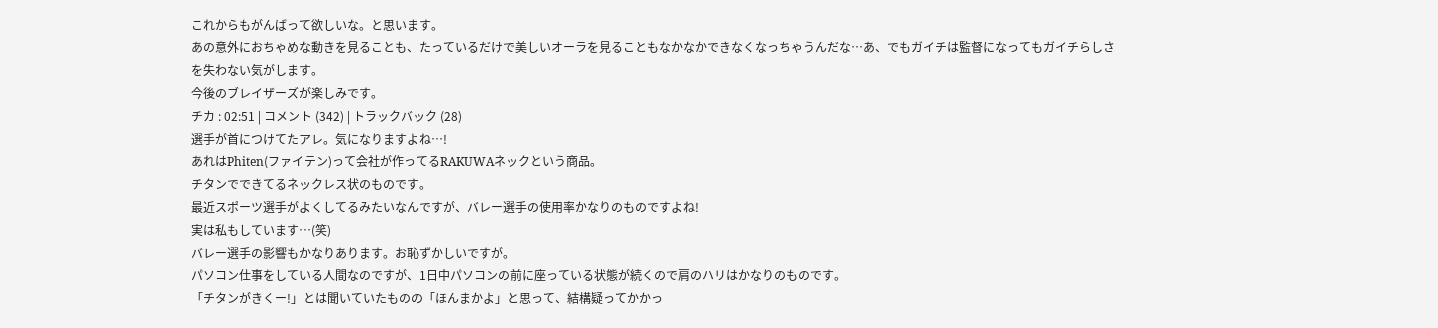これからもがんばって欲しいな。と思います。
あの意外におちゃめな動きを見ることも、たっているだけで美しいオーラを見ることもなかなかできなくなっちゃうんだな…あ、でもガイチは監督になってもガイチらしさを失わない気がします。
今後のブレイザーズが楽しみです。
チカ : 02:51 | コメント (342) | トラックバック (28)
選手が首につけてたアレ。気になりますよね…!
あれはPhiten(ファイテン)って会社が作ってるRAKUWAネックという商品。
チタンでできてるネックレス状のものです。
最近スポーツ選手がよくしてるみたいなんですが、バレー選手の使用率かなりのものですよね!
実は私もしています…(笑)
バレー選手の影響もかなりあります。お恥ずかしいですが。
パソコン仕事をしている人間なのですが、1日中パソコンの前に座っている状態が続くので肩のハリはかなりのものです。
「チタンがきくー!」とは聞いていたものの「ほんまかよ」と思って、結構疑ってかかっ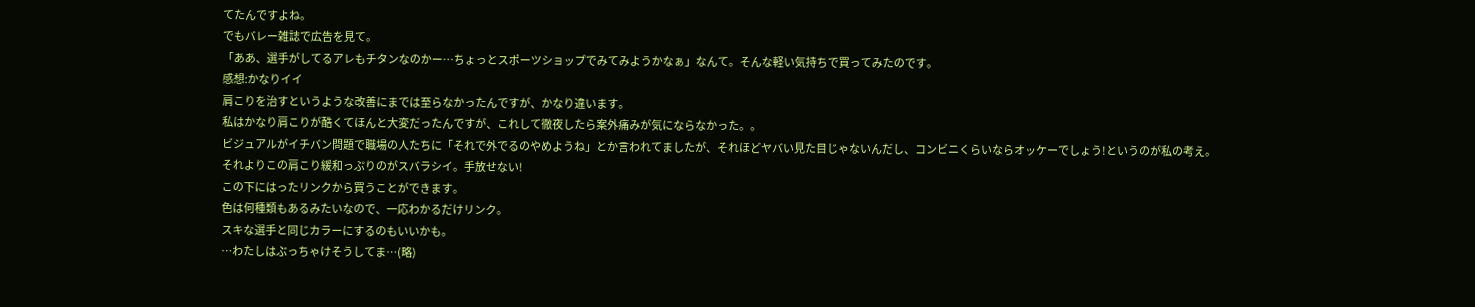てたんですよね。
でもバレー雑誌で広告を見て。
「ああ、選手がしてるアレもチタンなのかー…ちょっとスポーツショップでみてみようかなぁ」なんて。そんな軽い気持ちで買ってみたのです。
感想:かなりイイ
肩こりを治すというような改善にまでは至らなかったんですが、かなり違います。
私はかなり肩こりが酷くてほんと大変だったんですが、これして徹夜したら案外痛みが気にならなかった。。
ビジュアルがイチバン問題で職場の人たちに「それで外でるのやめようね」とか言われてましたが、それほどヤバい見た目じゃないんだし、コンビニくらいならオッケーでしょう!というのが私の考え。
それよりこの肩こり緩和っぷりのがスバラシイ。手放せない!
この下にはったリンクから買うことができます。
色は何種類もあるみたいなので、一応わかるだけリンク。
スキな選手と同じカラーにするのもいいかも。
…わたしはぶっちゃけそうしてま…(略)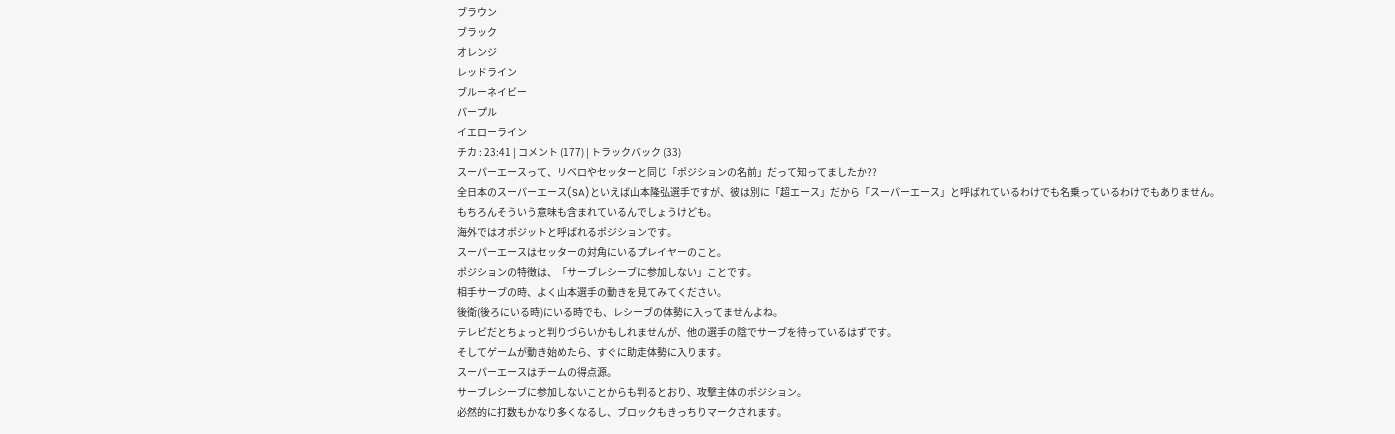ブラウン
ブラック
オレンジ
レッドライン
ブルーネイビー
パープル
イエローライン
チカ : 23:41 | コメント (177) | トラックバック (33)
スーパーエースって、リベロやセッターと同じ「ポジションの名前」だって知ってましたか??
全日本のスーパーエース(SA)といえば山本隆弘選手ですが、彼は別に「超エース」だから「スーパーエース」と呼ばれているわけでも名乗っているわけでもありません。
もちろんそういう意味も含まれているんでしょうけども。
海外ではオポジットと呼ばれるポジションです。
スーパーエースはセッターの対角にいるプレイヤーのこと。
ポジションの特徴は、「サーブレシーブに参加しない」ことです。
相手サーブの時、よく山本選手の動きを見てみてください。
後衛(後ろにいる時)にいる時でも、レシーブの体勢に入ってませんよね。
テレビだとちょっと判りづらいかもしれませんが、他の選手の陰でサーブを待っているはずです。
そしてゲームが動き始めたら、すぐに助走体勢に入ります。
スーパーエースはチームの得点源。
サーブレシーブに参加しないことからも判るとおり、攻撃主体のポジション。
必然的に打数もかなり多くなるし、ブロックもきっちりマークされます。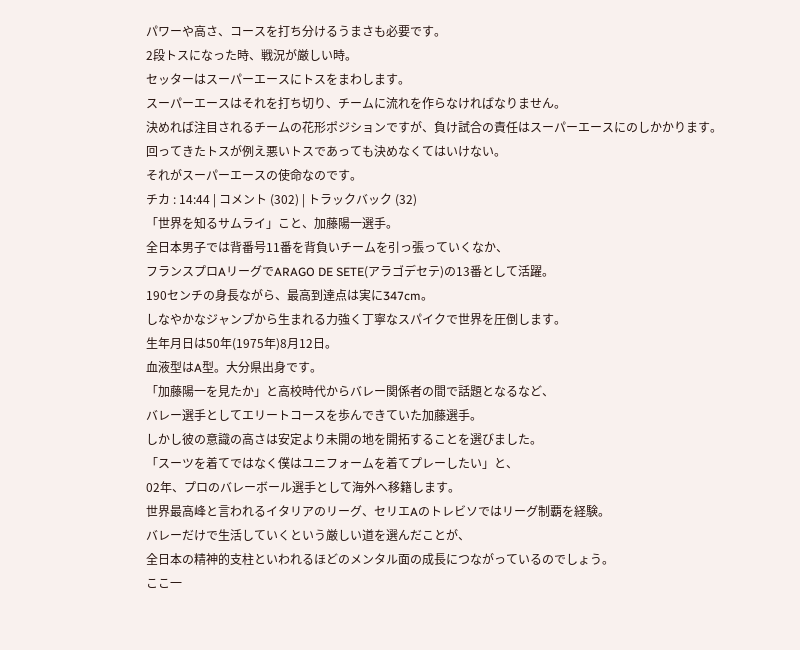パワーや高さ、コースを打ち分けるうまさも必要です。
2段トスになった時、戦況が厳しい時。
セッターはスーパーエースにトスをまわします。
スーパーエースはそれを打ち切り、チームに流れを作らなければなりません。
決めれば注目されるチームの花形ポジションですが、負け試合の責任はスーパーエースにのしかかります。
回ってきたトスが例え悪いトスであっても決めなくてはいけない。
それがスーパーエースの使命なのです。
チカ : 14:44 | コメント (302) | トラックバック (32)
「世界を知るサムライ」こと、加藤陽一選手。
全日本男子では背番号11番を背負いチームを引っ張っていくなか、
フランスプロAリーグでARAGO DE SETE(アラゴデセテ)の13番として活躍。
190センチの身長ながら、最高到達点は実に347cm。
しなやかなジャンプから生まれる力強く丁寧なスパイクで世界を圧倒します。
生年月日は50年(1975年)8月12日。
血液型はA型。大分県出身です。
「加藤陽一を見たか」と高校時代からバレー関係者の間で話題となるなど、
バレー選手としてエリートコースを歩んできていた加藤選手。
しかし彼の意識の高さは安定より未開の地を開拓することを選びました。
「スーツを着てではなく僕はユニフォームを着てプレーしたい」と、
02年、プロのバレーボール選手として海外へ移籍します。
世界最高峰と言われるイタリアのリーグ、セリエAのトレビソではリーグ制覇を経験。
バレーだけで生活していくという厳しい道を選んだことが、
全日本の精神的支柱といわれるほどのメンタル面の成長につながっているのでしょう。
ここ一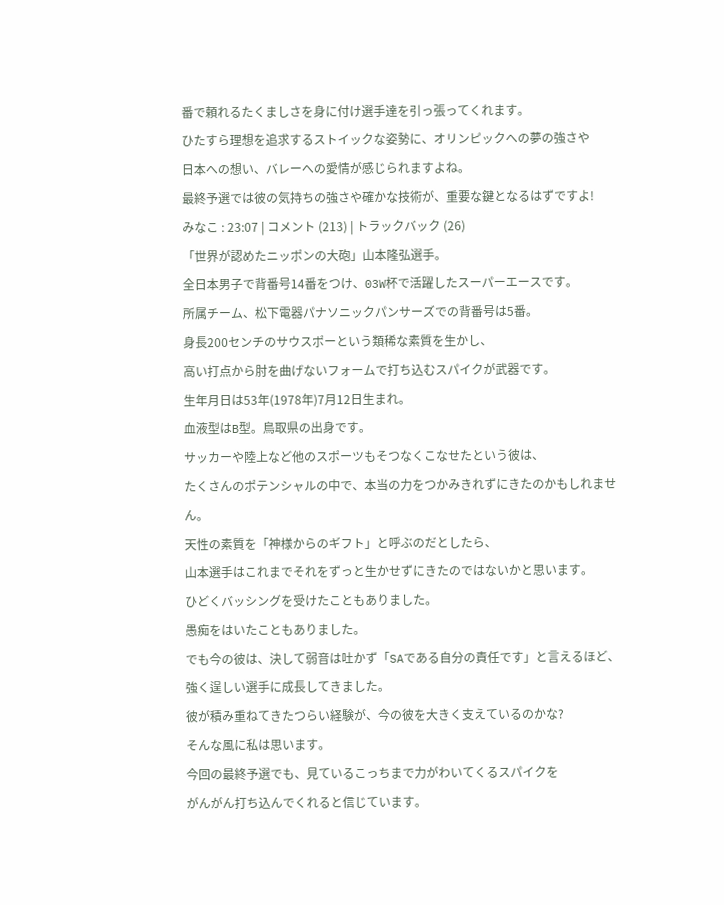番で頼れるたくましさを身に付け選手達を引っ張ってくれます。
ひたすら理想を追求するストイックな姿勢に、オリンピックへの夢の強さや
日本への想い、バレーへの愛情が感じられますよね。
最終予選では彼の気持ちの強さや確かな技術が、重要な鍵となるはずですよ!
みなこ : 23:07 | コメント (213) | トラックバック (26)
「世界が認めたニッポンの大砲」山本隆弘選手。
全日本男子で背番号14番をつけ、03W杯で活躍したスーパーエースです。
所属チーム、松下電器パナソニックパンサーズでの背番号は5番。
身長200センチのサウスポーという類稀な素質を生かし、
高い打点から肘を曲げないフォームで打ち込むスパイクが武器です。
生年月日は53年(1978年)7月12日生まれ。
血液型はB型。鳥取県の出身です。
サッカーや陸上など他のスポーツもそつなくこなせたという彼は、
たくさんのポテンシャルの中で、本当の力をつかみきれずにきたのかもしれません。
天性の素質を「神様からのギフト」と呼ぶのだとしたら、
山本選手はこれまでそれをずっと生かせずにきたのではないかと思います。
ひどくバッシングを受けたこともありました。
愚痴をはいたこともありました。
でも今の彼は、決して弱音は吐かず「SAである自分の責任です」と言えるほど、
強く逞しい選手に成長してきました。
彼が積み重ねてきたつらい経験が、今の彼を大きく支えているのかな?
そんな風に私は思います。
今回の最終予選でも、見ているこっちまで力がわいてくるスパイクを
がんがん打ち込んでくれると信じています。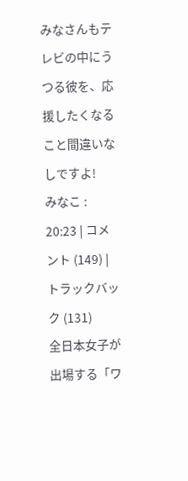みなさんもテレビの中にうつる彼を、応援したくなること間違いなしですよ!
みなこ : 20:23 | コメント (149) | トラックバック (131)
全日本女子が出場する「ワ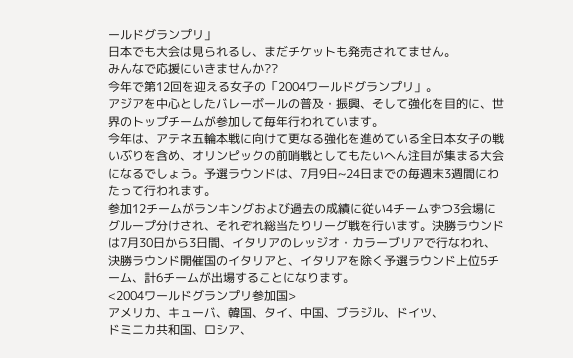ールドグランプリ」
日本でも大会は見られるし、まだチケットも発売されてません。
みんなで応援にいきませんか??
今年で第12回を迎える女子の「2004ワールドグランプリ」。
アジアを中心としたバレーボールの普及・振興、そして強化を目的に、世界のトップチームが参加して毎年行われています。
今年は、アテネ五輪本戦に向けて更なる強化を進めている全日本女子の戦いぶりを含め、オリンピックの前哨戦としてもたいへん注目が集まる大会になるでしょう。予選ラウンドは、7月9日~24日までの毎週末3週間にわたって行われます。
参加12チームがランキングおよび過去の成績に従い4チームずつ3会場にグループ分けされ、それぞれ総当たりリーグ戦を行います。決勝ラウンドは7月30日から3日間、イタリアのレッジオ・カラーブリアで行なわれ、決勝ラウンド開催国のイタリアと、イタリアを除く予選ラウンド上位5チーム、計6チームが出場することになります。
<2004ワールドグランプリ参加国>
アメリカ、キューバ、韓国、タイ、中国、ブラジル、ドイツ、
ドミニカ共和国、ロシア、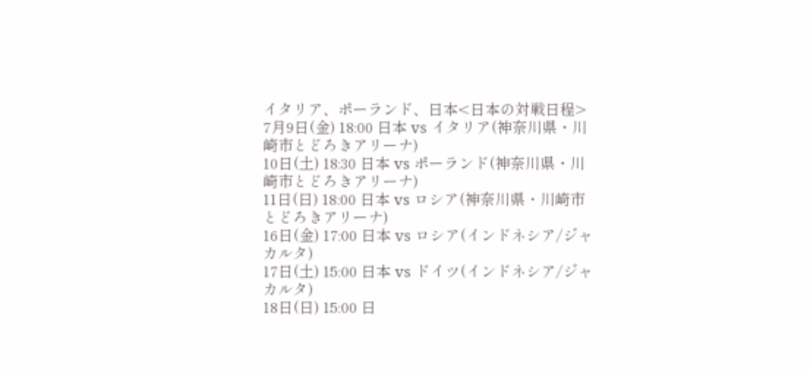イタリア、ポーランド、日本<日本の対戦日程>
7月9日(金) 18:00 日本 vs イタリア(神奈川県・川崎市とどろきアリーナ)
10日(土) 18:30 日本 vs ポーランド(神奈川県・川崎市とどろきアリーナ)
11日(日) 18:00 日本 vs ロシア(神奈川県・川崎市とどろきアリーナ)
16日(金) 17:00 日本 vs ロシア(インドネシア/ジャカルタ)
17日(土) 15:00 日本 vs ドイツ(インドネシア/ジャカルタ)
18日(日) 15:00 日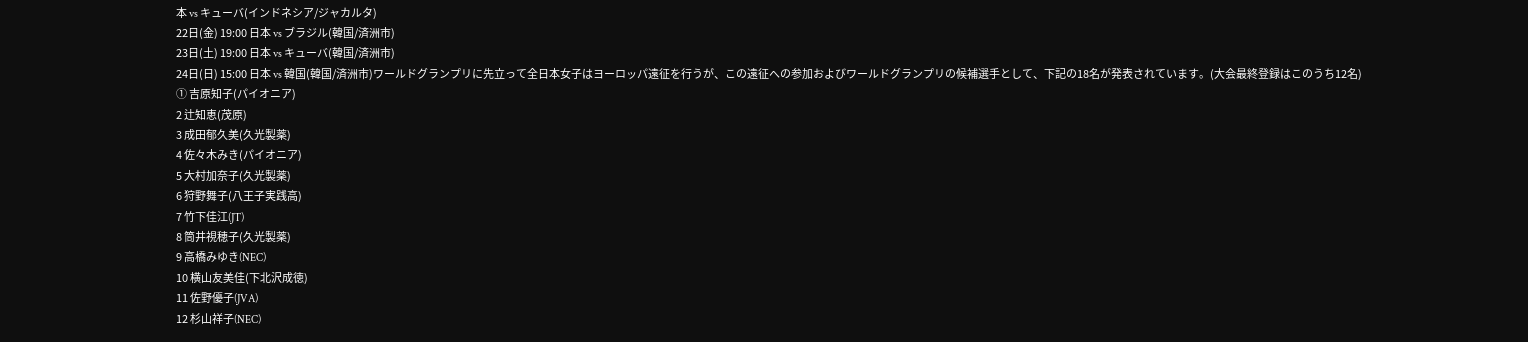本 vs キューバ(インドネシア/ジャカルタ)
22日(金) 19:00 日本 vs ブラジル(韓国/済洲市)
23日(土) 19:00 日本 vs キューバ(韓国/済洲市)
24日(日) 15:00 日本 vs 韓国(韓国/済洲市)ワールドグランプリに先立って全日本女子はヨーロッパ遠征を行うが、この遠征への参加およびワールドグランプリの候補選手として、下記の18名が発表されています。(大会最終登録はこのうち12名)
① 吉原知子(パイオニア)
2 辻知恵(茂原)
3 成田郁久美(久光製薬)
4 佐々木みき(パイオニア)
5 大村加奈子(久光製薬)
6 狩野舞子(八王子実践高)
7 竹下佳江(JT)
8 筒井視穂子(久光製薬)
9 高橋みゆき(NEC)
10 横山友美佳(下北沢成徳)
11 佐野優子(JVA)
12 杉山祥子(NEC)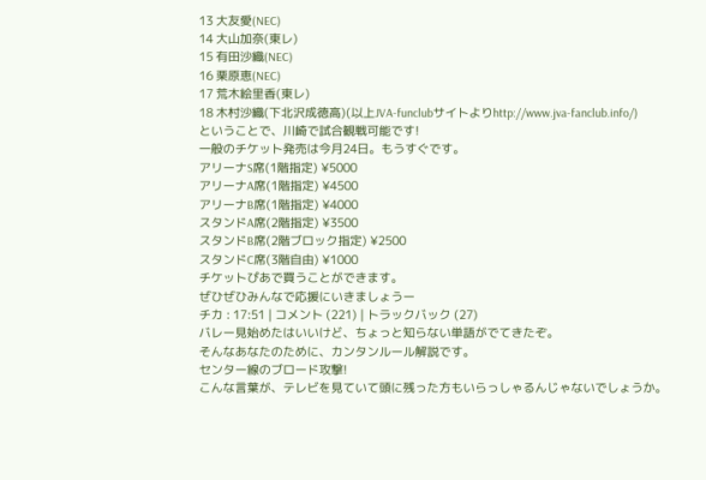13 大友愛(NEC)
14 大山加奈(東レ)
15 有田沙織(NEC)
16 栗原恵(NEC)
17 荒木絵里香(東レ)
18 木村沙織(下北沢成徳高)(以上JVA-funclubサイトよりhttp://www.jva-fanclub.info/)
ということで、川崎で試合観戦可能です!
一般のチケット発売は今月24日。もうすぐです。
アリーナS席(1階指定) ¥5000
アリーナA席(1階指定) ¥4500
アリーナB席(1階指定) ¥4000
スタンドA席(2階指定) ¥3500
スタンドB席(2階ブロック指定) ¥2500
スタンドC席(3階自由) ¥1000
チケットぴあで買うことができます。
ぜひぜひみんなで応援にいきましょうー
チカ : 17:51 | コメント (221) | トラックバック (27)
バレー見始めたはいいけど、ちょっと知らない単語がでてきたぞ。
そんなあなたのために、カンタンルール解説です。
センター線のブロード攻撃!
こんな言葉が、テレビを見ていて頭に残った方もいらっしゃるんじゃないでしょうか。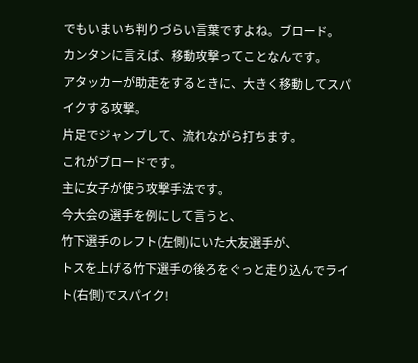でもいまいち判りづらい言葉ですよね。ブロード。
カンタンに言えば、移動攻撃ってことなんです。
アタッカーが助走をするときに、大きく移動してスパイクする攻撃。
片足でジャンプして、流れながら打ちます。
これがブロードです。
主に女子が使う攻撃手法です。
今大会の選手を例にして言うと、
竹下選手のレフト(左側)にいた大友選手が、
トスを上げる竹下選手の後ろをぐっと走り込んでライト(右側)でスパイク!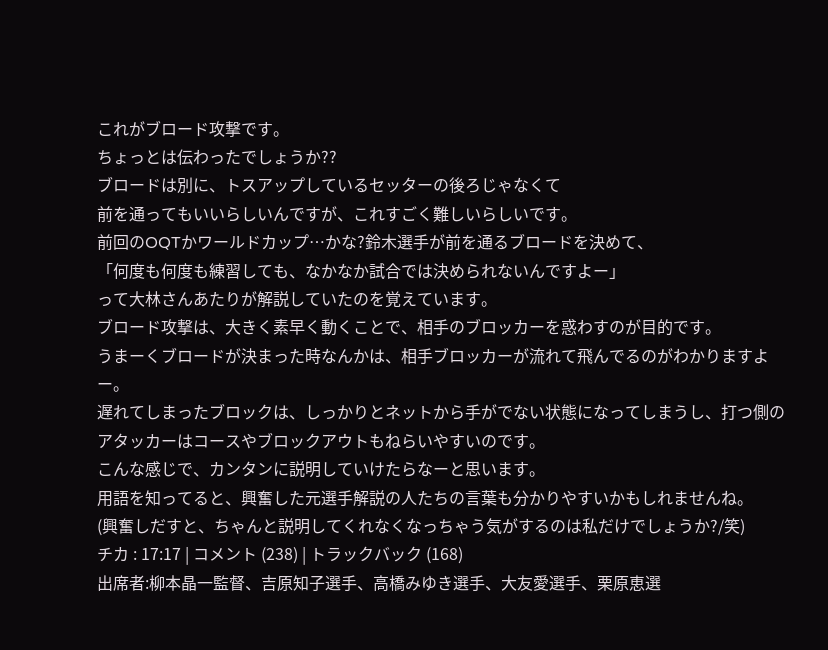これがブロード攻撃です。
ちょっとは伝わったでしょうか??
ブロードは別に、トスアップしているセッターの後ろじゃなくて
前を通ってもいいらしいんですが、これすごく難しいらしいです。
前回のOQTかワールドカップ…かな?鈴木選手が前を通るブロードを決めて、
「何度も何度も練習しても、なかなか試合では決められないんですよー」
って大林さんあたりが解説していたのを覚えています。
ブロード攻撃は、大きく素早く動くことで、相手のブロッカーを惑わすのが目的です。
うまーくブロードが決まった時なんかは、相手ブロッカーが流れて飛んでるのがわかりますよー。
遅れてしまったブロックは、しっかりとネットから手がでない状態になってしまうし、打つ側のアタッカーはコースやブロックアウトもねらいやすいのです。
こんな感じで、カンタンに説明していけたらなーと思います。
用語を知ってると、興奮した元選手解説の人たちの言葉も分かりやすいかもしれませんね。
(興奮しだすと、ちゃんと説明してくれなくなっちゃう気がするのは私だけでしょうか?/笑)
チカ : 17:17 | コメント (238) | トラックバック (168)
出席者:柳本晶一監督、吉原知子選手、高橋みゆき選手、大友愛選手、栗原恵選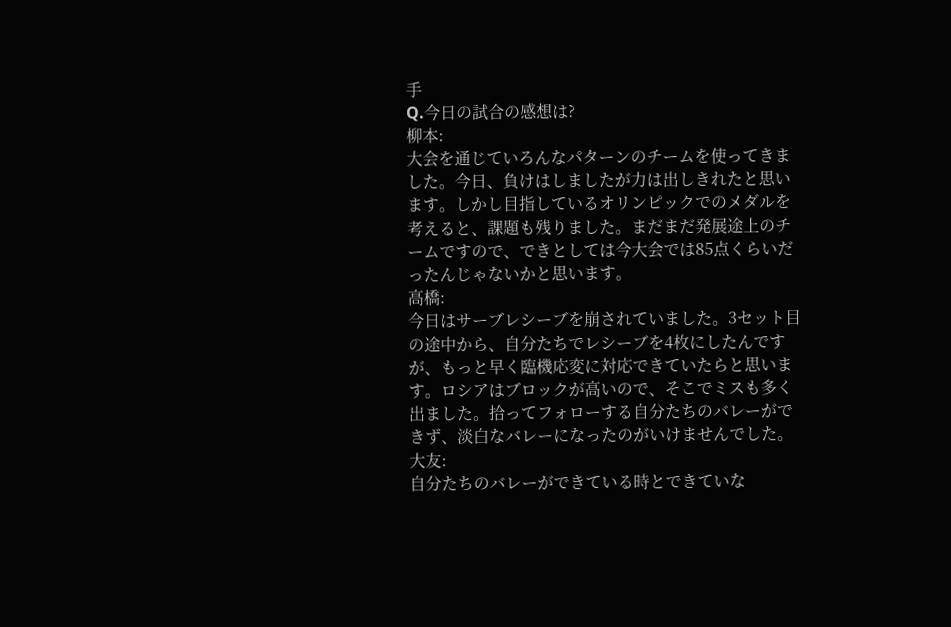手
Q.今日の試合の感想は?
柳本:
大会を通じていろんなパターンのチームを使ってきました。今日、負けはしましたが力は出しきれたと思います。しかし目指しているオリンピックでのメダルを考えると、課題も残りました。まだまだ発展途上のチームですので、できとしては今大会では85点くらいだったんじゃないかと思います。
高橋:
今日はサーブレシーブを崩されていました。3セット目の途中から、自分たちでレシーブを4枚にしたんですが、もっと早く臨機応変に対応できていたらと思います。ロシアはブロックが高いので、そこでミスも多く出ました。拾ってフォローする自分たちのバレーができず、淡白なバレーになったのがいけませんでした。
大友:
自分たちのバレーができている時とできていな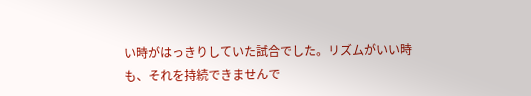い時がはっきりしていた試合でした。リズムがいい時も、それを持続できませんで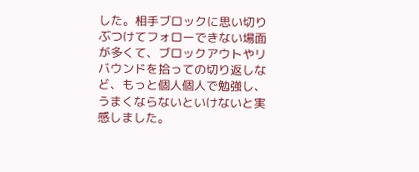した。相手ブロックに思い切りぶつけてフォローできない場面が多くて、ブロックアウトやリバウンドを拾っての切り返しなど、もっと個人個人で勉強し、うまくならないといけないと実感しました。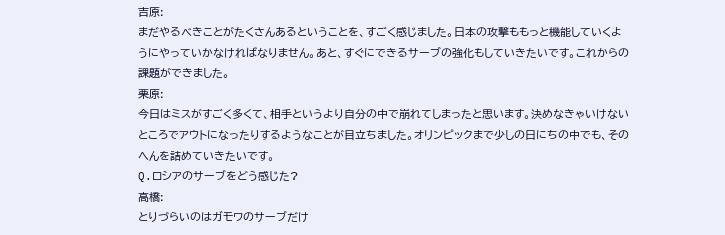吉原:
まだやるべきことがたくさんあるということを、すごく感じました。日本の攻撃ももっと機能していくようにやっていかなければなりません。あと、すぐにできるサーブの強化もしていきたいです。これからの課題ができました。
栗原:
今日はミスがすごく多くて、相手というより自分の中で崩れてしまったと思います。決めなきゃいけないところでアウトになったりするようなことが目立ちました。オリンピックまで少しの日にちの中でも、そのへんを詰めていきたいです。
Q.ロシアのサーブをどう感じた?
高橋:
とりづらいのはガモワのサーブだけ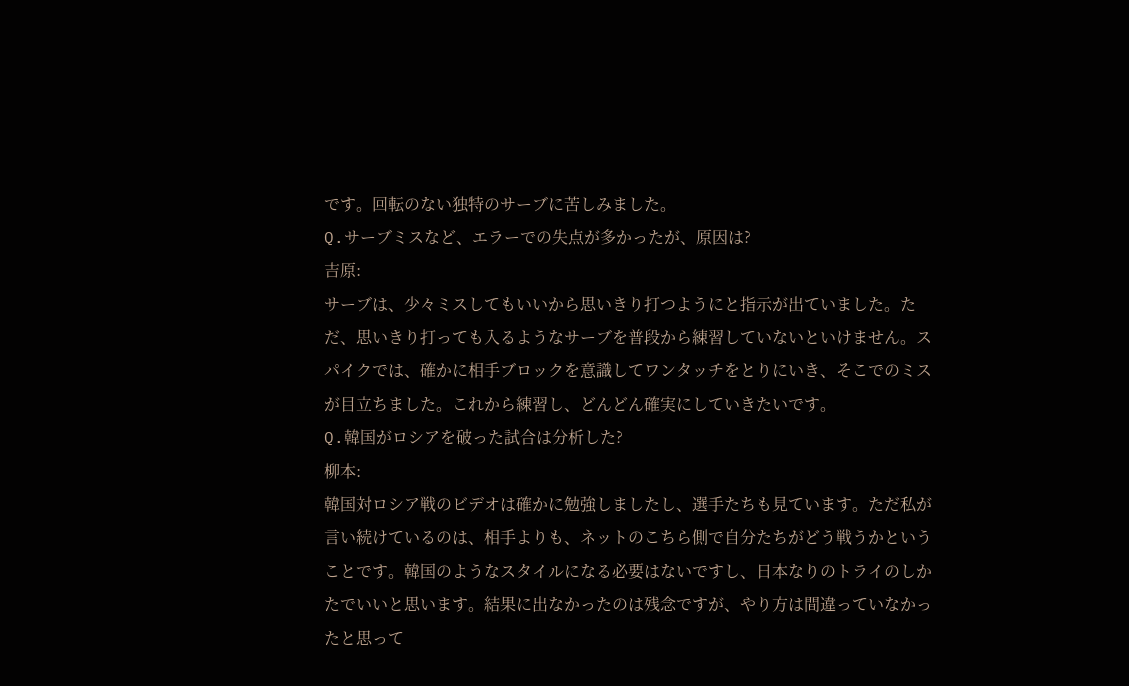です。回転のない独特のサーブに苦しみました。
Q.サーブミスなど、エラーでの失点が多かったが、原因は?
吉原:
サーブは、少々ミスしてもいいから思いきり打つようにと指示が出ていました。ただ、思いきり打っても入るようなサーブを普段から練習していないといけません。スパイクでは、確かに相手ブロックを意識してワンタッチをとりにいき、そこでのミスが目立ちました。これから練習し、どんどん確実にしていきたいです。
Q.韓国がロシアを破った試合は分析した?
柳本:
韓国対ロシア戦のビデオは確かに勉強しましたし、選手たちも見ています。ただ私が言い続けているのは、相手よりも、ネットのこちら側で自分たちがどう戦うかということです。韓国のようなスタイルになる必要はないですし、日本なりのトライのしかたでいいと思います。結果に出なかったのは残念ですが、やり方は間違っていなかったと思って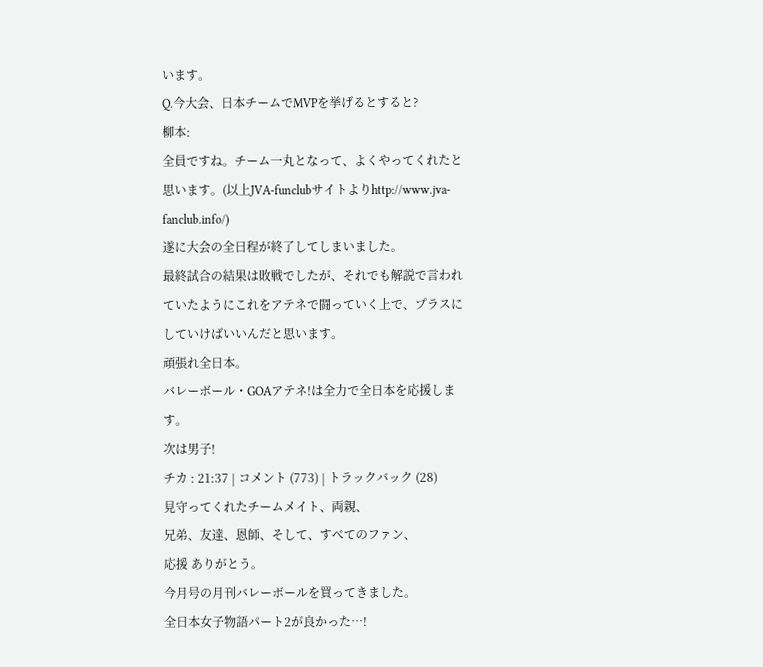います。
Q.今大会、日本チームでMVPを挙げるとすると?
柳本:
全員ですね。チーム一丸となって、よくやってくれたと思います。(以上JVA-funclubサイトよりhttp://www.jva-fanclub.info/)
遂に大会の全日程が終了してしまいました。
最終試合の結果は敗戦でしたが、それでも解説で言われていたようにこれをアテネで闘っていく上で、プラスにしていけばいいんだと思います。
頑張れ全日本。
バレーボール・GOAアテネ!は全力で全日本を応援します。
次は男子!
チカ : 21:37 | コメント (773) | トラックバック (28)
見守ってくれたチームメイト、両親、
兄弟、友達、恩師、そして、すべてのファン、
応援 ありがとう。
今月号の月刊バレーボールを買ってきました。
全日本女子物語パート2が良かった…!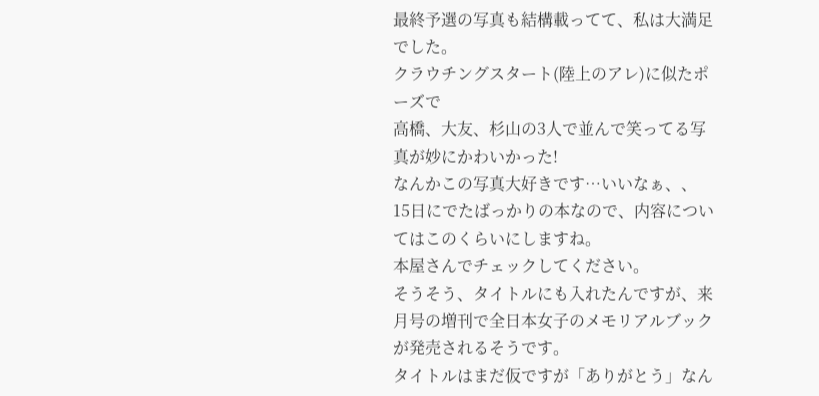最終予選の写真も結構載ってて、私は大満足でした。
クラウチングスタート(陸上のアレ)に似たポーズで
高橋、大友、杉山の3人で並んで笑ってる写真が妙にかわいかった!
なんかこの写真大好きです…いいなぁ、、
15日にでたばっかりの本なので、内容についてはこのくらいにしますね。
本屋さんでチェックしてください。
そうそう、タイトルにも入れたんですが、来月号の増刊で全日本女子のメモリアルブックが発売されるそうです。
タイトルはまだ仮ですが「ありがとう」なん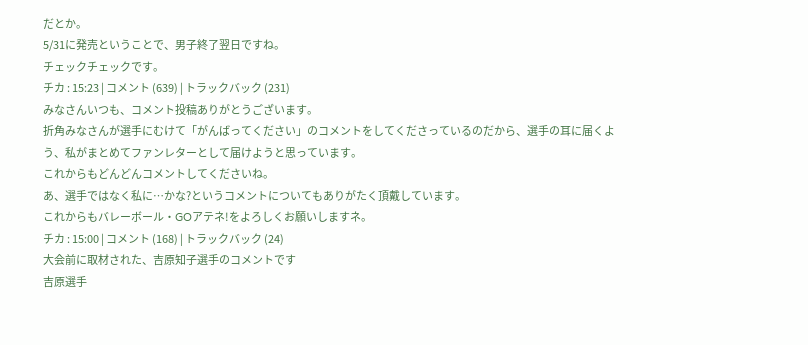だとか。
5/31に発売ということで、男子終了翌日ですね。
チェックチェックです。
チカ : 15:23 | コメント (639) | トラックバック (231)
みなさんいつも、コメント投稿ありがとうございます。
折角みなさんが選手にむけて「がんばってください」のコメントをしてくださっているのだから、選手の耳に届くよう、私がまとめてファンレターとして届けようと思っています。
これからもどんどんコメントしてくださいね。
あ、選手ではなく私に…かな?というコメントについてもありがたく頂戴しています。
これからもバレーボール・GOアテネ!をよろしくお願いしますネ。
チカ : 15:00 | コメント (168) | トラックバック (24)
大会前に取材された、吉原知子選手のコメントです
吉原選手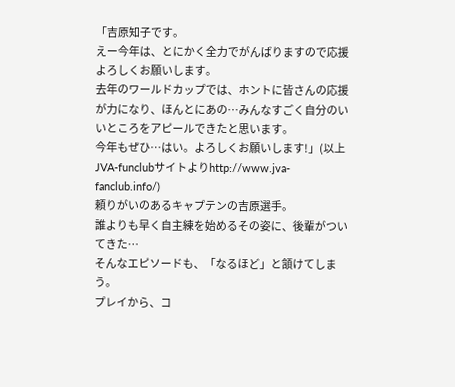「吉原知子です。
えー今年は、とにかく全力でがんばりますので応援よろしくお願いします。
去年のワールドカップでは、ホントに皆さんの応援が力になり、ほんとにあの…みんなすごく自分のいいところをアピールできたと思います。
今年もぜひ…はい。よろしくお願いします!」(以上JVA-funclubサイトよりhttp://www.jva-fanclub.info/)
頼りがいのあるキャプテンの吉原選手。
誰よりも早く自主練を始めるその姿に、後輩がついてきた…
そんなエピソードも、「なるほど」と頷けてしまう。
プレイから、コ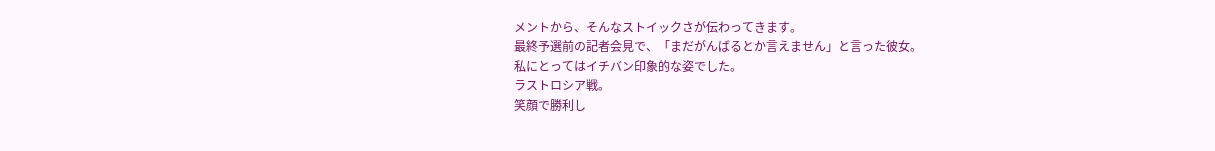メントから、そんなストイックさが伝わってきます。
最終予選前の記者会見で、「まだがんばるとか言えません」と言った彼女。
私にとってはイチバン印象的な姿でした。
ラストロシア戦。
笑顔で勝利し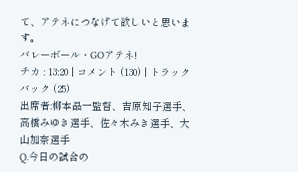て、アテネにつなげて欲しいと思います。
バレーボール・GOアテネ!
チカ : 13:20 | コメント (130) | トラックバック (25)
出席者:柳本晶一監督、吉原知子選手、高橋みゆき選手、佐々木みき選手、大山加奈選手
Q.今日の試合の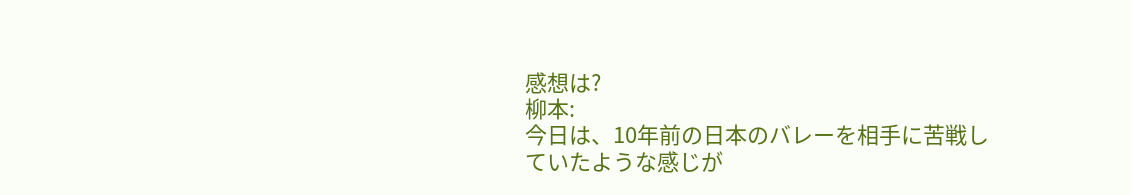感想は?
柳本:
今日は、10年前の日本のバレーを相手に苦戦していたような感じが